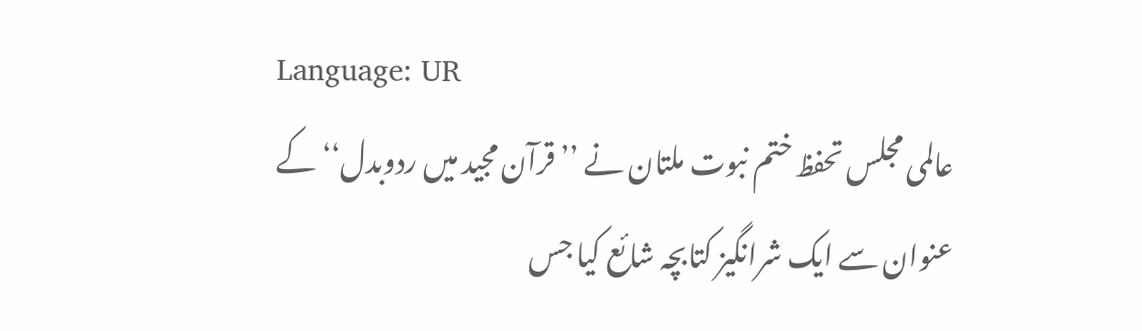Language: UR
عالمی مجلس تحفظ ختم نبوت ملتان نے ’’قرآن مجید میں ردوبدل‘‘ کے عنوان سے ایک شرانگیز کتابچہ شائع کیا جس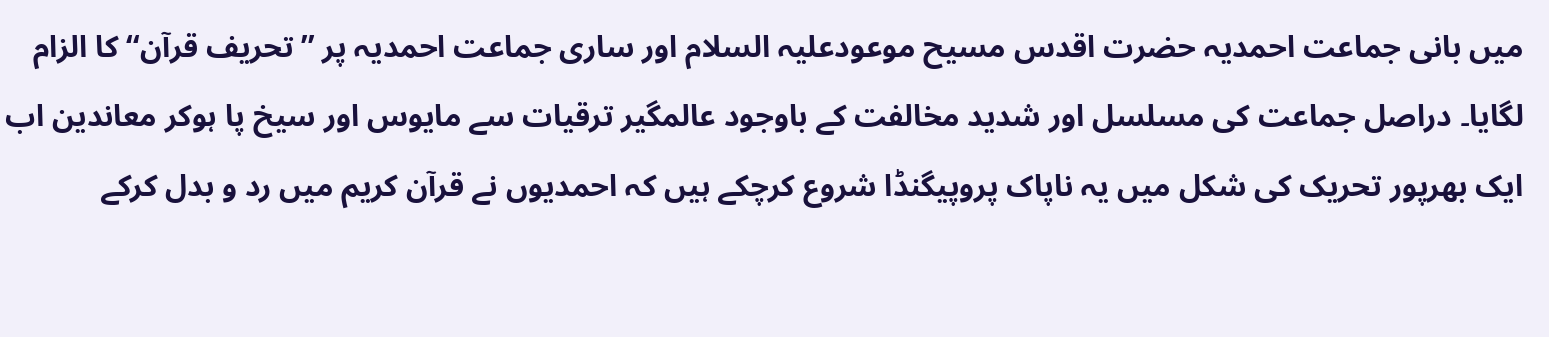میں بانی جماعت احمدیہ حضرت اقدس مسیح موعودعلیہ السلام اور ساری جماعت احمدیہ پر ’’تحریف قرآن‘‘ کا الزام لگایا۔ دراصل جماعت کی مسلسل اور شدید مخالفت کے باوجود عالمگیر ترقیات سے مایوس اور سیخ پا ہوکر معاندین اب ایک بھرپور تحریک کی شکل میں یہ ناپاک پروپیگنڈا شروع کرچکے ہیں کہ احمدیوں نے قرآن کریم میں رد و بدل کرکے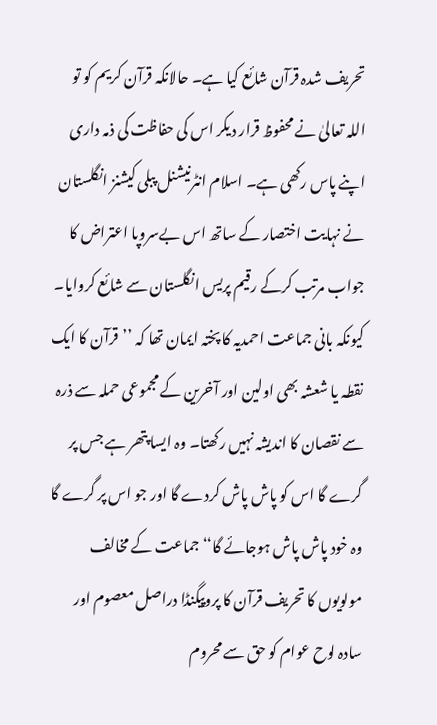تحریف شدہ قرآن شائع کیا ہے۔ حالانکہ قرآن کریم کو تو اللہ تعالیٰ نے محفوظ قرار دیکر اس کی حفاظت کی ذمہ داری اپنے پاس رکھی ہے۔ اسلام انٹرنیشنل پبلی کیشنز انگلستان نے نہایت اختصار کے ساتھ اس بےسروپا اعتراض کا جواب مرتب کرکے رقیم پریس انگلستان سے شائع کروایا۔ کیونکہ بانی جماعت احمدیہ کا پختہ ایمان تھا کہ ’’قرآن کا ایک نقطہ یا شعشہ بھی اولین اور آخرین کے مجموعی حملہ سے ذرہ سے نقصان کا اندیشہ نہیں رکھتا۔ وہ ایسا پتھر ہے جس پر گرے گا اس کو پاش پاش کردے گا اور جو اس پر گرے گا وہ خود پاش پاش ہوجائے گا‘‘ جماعت کے مخالف مولویوں کا تحریف قرآن کا پروپیگنڈا دراصل معصوم اور سادہ لوح عوام کو حق سے محروم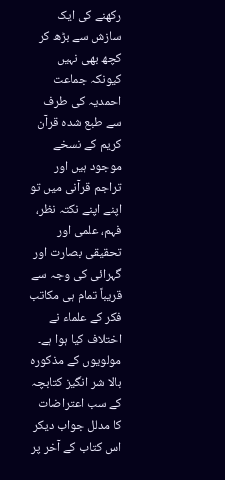رکھنے کی ایک سازش سے بڑھ کر کچھ بھی نہیں کیونکہ جماعت احمدیہ کی طرف سے طبع شدہ قرآن کریم کے نسخے موجود ہیں اور تراجم قرآنی میں تو اپنے اپنے نکتہ نظر، فہم، علمی اور تحقیقی بصارت اور گہرائی کی وجہ سے قریباً تمام ہی مکاتب فکر کے علماء نے اختلاف کیا ہوا ہے۔ مولویوں کے مذکورہ بالا شر انگیز کتابچہ کے سب اعتراضات کا مدلل جواب دیکر اس کتاب کے آخر پر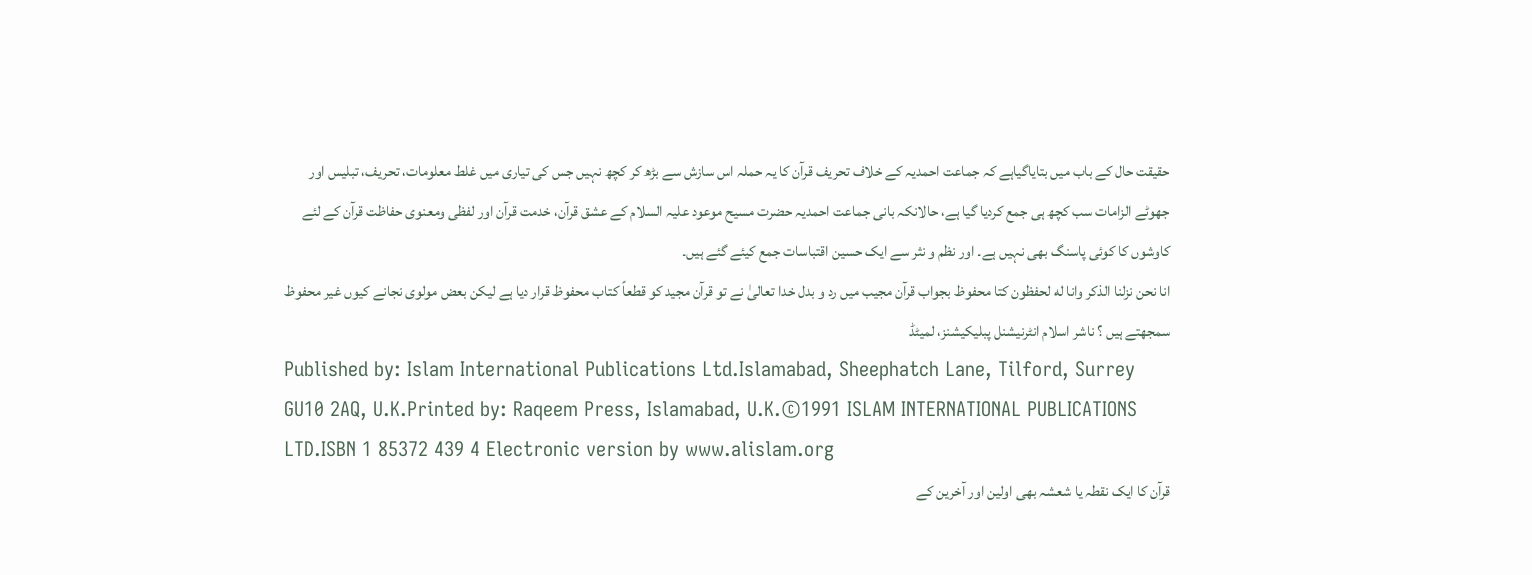حقیقت حال کے باب میں بتایاگیاہے کہ جماعت احمدیہ کے خلاف تحریف قرآن کا یہ حملہ اس سازش سے بڑھ کر کچھ نہیں جس کی تیاری میں غلط معلومات، تحریف، تبلیس اور جھوٹے الزامات سب کچھ ہی جمع کردیا گیا ہے، حالانکہ بانی جماعت احمدیہ حضرت مسیح موعود علیہ السلام کے عشق قرآن، خدمت قرآن اور لفظی ومعنوی حفاظت قرآن کے لئے کاوشوں کا کوئی پاسنگ بھی نہیں ہے۔ اور نظم و نثر سے ایک حسین اقتباسات جمع کیئے گئے ہیں۔
انا نحن نزلنا الذكر وانا له لحفظون کتا محفوظ بجواب قرآن مجیب میں رد و بدل خدا تعالیٰ نے تو قرآن مجید کو قطعاً کتاب محفوظ قرار دیا ہے لیکن بعض مولوی نجانے کیوں غیر محفوظ سمجھتے ہیں ؟ ناشر اسلام انٹرنیشنل پبلیکیشنز، لمیٹڈ
Published by: Islam International Publications Ltd.Islamabad, Sheephatch Lane, Tilford, Surrey GU10 2AQ, U.K.Printed by: Raqeem Press, Islamabad, U.K.©1991 ISLAM INTERNATIONAL PUBLICATIONS LTD.ISBN 1 85372 439 4 Electronic version by www.alislam.org
قرآن کا ایک نقطہ یا شعشہ بھی اولین اور آخرین کے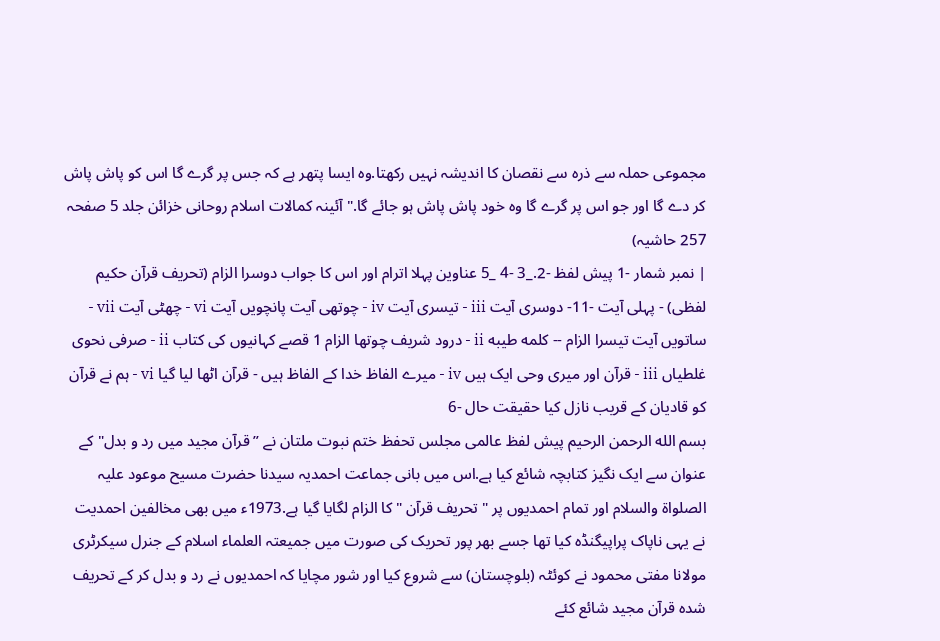مجموعی حملہ سے ذرہ سے نقصان کا اندیشہ نہیں رکھتا.وہ ایسا پتھر ہے کہ جس پر گرے گا اس کو پاش پاش کر دے گا اور جو اس پر گرے گا وہ خود پاش پاش ہو جائے گا." آئینہ کمالات اسلام روحانی خزائن جلد 5 صفحہ 257 حاشیہ)
| نمبر شمار -1 پیش لفظ -2._3 -4 _5 عناوین پہلا اترام اور اس کا جواب دوسرا الزام (تحریف قرآن حکیم لفظی) - پہلی آیت -11- دوسری آیت iii - تیسری آیت iv - چوتھی آیت پانچویں آیت vi - چھٹی آیت vii - ساتویں آیت تیسرا الزام -- کلمه طیبه ii - درود شریف چوتھا الزام 1 قصے کہانیوں کی کتاب ii - صرفی نحوی غلطیاں iii - قرآن اور میری وحی ایک ہیں iv - میرے الفاظ خدا کے الفاظ ہیں - قرآن اٹھا لیا گیا vi - ہم نے قرآن کو قادیان کے قریب نازل کیا حقیقت حال -6
بسم الله الرحمن الرحیم پیش لفظ عالمی مجلس تحفظ ختم نبوت ملتان نے ” قرآن مجید میں رد و بدل" کے عنوان سے ایک نگیز کتابچہ شائع کیا ہے.اس میں بانی جماعت احمدیہ سیدنا حضرت مسیح موعود علیہ الصلواة والسلام اور تمام احمدیوں پر " تحریف قرآن " کا الزام لگایا گیا ہے.1973ء میں بھی مخالفین احمدیت نے یہی ناپاک پراپیگنڈہ کیا تھا جسے بھر پور تحریک کی صورت میں جمیعتہ العلماء اسلام کے جنرل سیکرٹری مولانا مفتی محمود نے کوئٹہ (بلوچستان) سے شروع کیا اور شور مچایا کہ احمدیوں نے رد و بدل کر کے تحریف شدہ قرآن مجید شائع کئے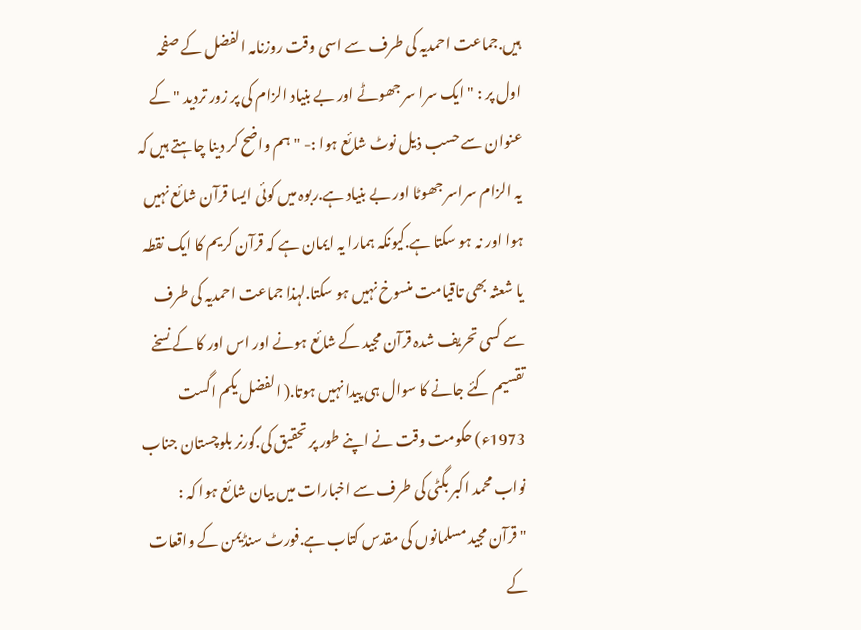ہیں.جماعت احمدیہ کی طرف سے اسی وقت روزنامہ الفضل کے صفحہ اول پر : " ایک سرا سر جھوٹے اور بے بنیاد الزام کی پر زور تردید " کے عنوان سے حسب ذیل نوٹ شائع ہوا :- " ہم واضح کر دینا چاہتے ہیں کہ یہ الزام سراسر جھوٹا اور بے بنیاد ہے.ربوہ میں کوئی ایسا قرآن شائع نہیں ہوا اور نہ ہو سکتا ہے.کیونکہ ہمارا یہ ایمان ہے کہ قرآن کریم کا ایک نقطہ یا شعثہ بھی تاقیامت منسوخ نہیں ہو سکتا.لہذا جماعت احمدیہ کی طرف سے کسی تحریف شدہ قرآن مجید کے شائع ہونے اور اس اور کا کے نسخے تقسیم کئے جانے کا سوال ہی پیدا نہیں ہوتا.( الفضل یکم اگست 1973ء) حکومت وقت نے اپنے طور پر تحقیق کی.گورنر بلوچستان جناب نواب محمد اکبر بگٹی کی طرف سے اخبارات میں بیان شائع ہوا کہ :
" قرآن مجید مسلمانوں کی مقدس کتاب ہے.فورٹ سنڈیمن کے واقعات کے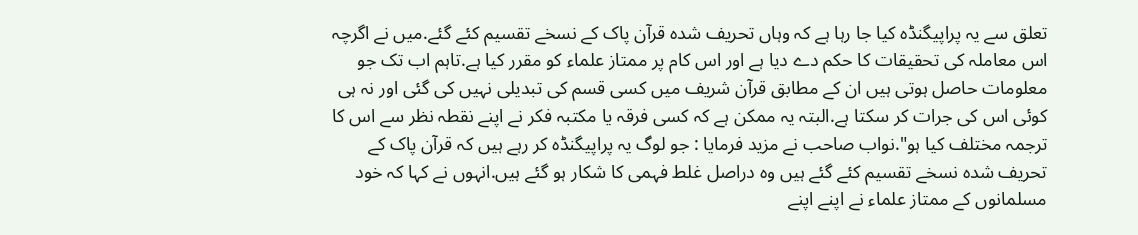تعلق سے یہ پراپیگنڈہ کیا جا رہا ہے کہ وہاں تحریف شدہ قرآن پاک کے نسخے تقسیم کئے گئے.میں نے اگرچہ اس معاملہ کی تحقیقات کا حکم دے دیا ہے اور اس کام پر ممتاز علماء کو مقرر کیا ہے.تاہم اب تک جو معلومات حاصل ہوتی ہیں ان کے مطابق قرآن شریف میں کسی قسم کی تبدیلی نہیں کی گئی اور نہ ہی کوئی اس کی جرات کر سکتا ہے.البتہ یہ ممکن ہے کہ کسی فرقہ یا مکتبہ فکر نے اپنے نقطہ نظر سے اس کا ترجمہ مختلف کیا ہو".نواب صاحب نے مزید فرمایا : جو لوگ یہ پراپیگنڈہ کر رہے ہیں کہ قرآن پاک کے تحریف شدہ نسخے تقسیم کئے گئے ہیں وہ دراصل غلط فہمی کا شکار ہو گئے ہیں.انہوں نے کہا کہ خود مسلمانوں کے ممتاز علماء نے اپنے اپنے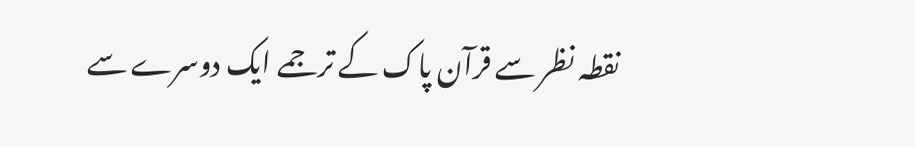نقطہ نظر سے قرآن پاک کے ترجمے ایک دوسرے سے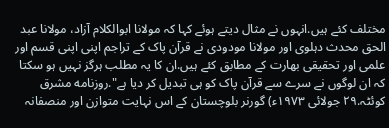مختلف کئے ہیں.انہوں نے مثال دیتے ہوئے کہا کہ مولانا ابوالکلام آزاد، مولانا عبد الحق محدث دہلوی اور مولانا مودودی نے قرآن پاک کے تراجم اپنی اپنی قسم اور علمی اور تحقیقی بھارت کے مطابق کئے ہیں.ان کا یہ مطلب ہرگز نہیں ہو سکتا کہ ان لوگوں نے سرے سے قرآن پاک کو ہی تبدیل کر دیا ہے".روزنامه مشرق کوئٹہ.۲۹ جولائی ۱۹۷۳ء) گورنر بلوچستان کے اس نہایت متوازن اور منصفانہ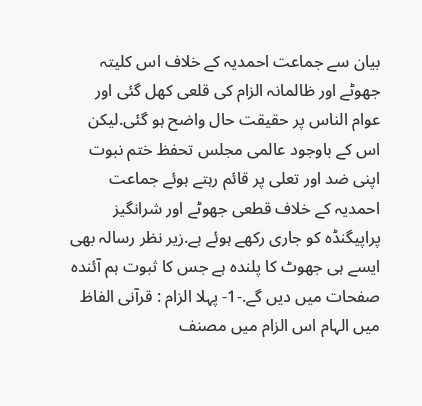بیان سے جماعت احمدیہ کے خلاف اس کلیتہ جھوٹے اور ظالمانہ الزام کی قلعی کھل گئی اور عوام الناس پر حقیقت حال واضح ہو گئی.لیکن اس کے باوجود عالمی مجلس تحفظ ختم نبوت اپنی ضد اور تعلی پر قائم رہتے ہوئے جماعت احمدیہ کے خلاف قطعی جھوٹے اور شرانگیز پراپیگنڈہ کو جاری رکھے ہوئے ہے.زیر نظر رسالہ بھی ایسے ہی جھوٹ کا پلندہ ہے جس کا ثبوت ہم آئندہ صفحات میں دیں گے.-1- پہلا الزام : قرآنی الفاظ میں الہام اس الزام میں مصنف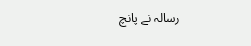رسالہ نے پانچ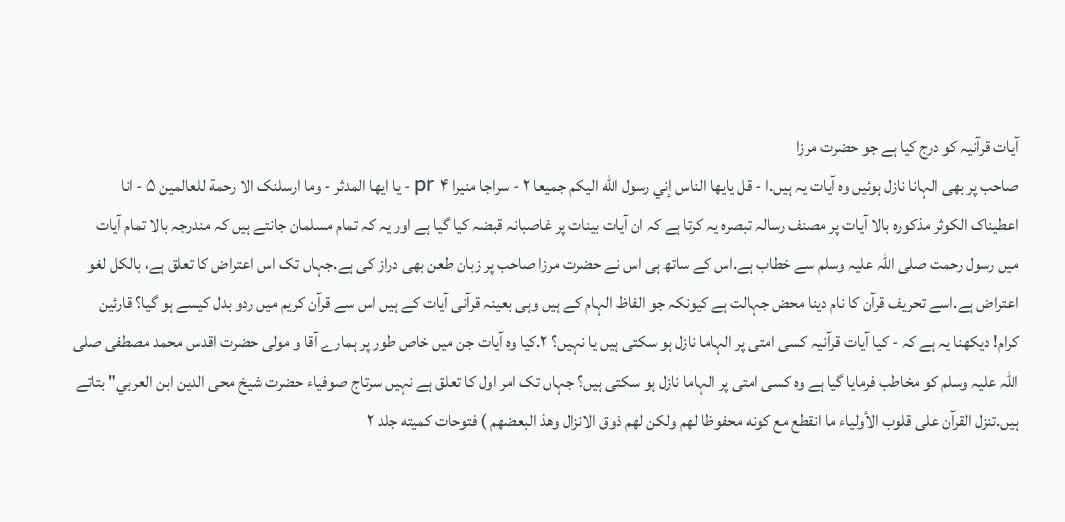آیات قرآنیہ کو درج کیا ہے جو حضرت مرزا
صاحب پر بھی الہانا نازل ہوئیں وہ آیات یہ ہیں.ا - قل يايها الناس إني رسول الله اليكم جميعا ۲ - سراجا منیرا pr ۴ - يا ايها المدثر - وما ارسلنک الا رحمة للعالمين ۵ - انا اعطیناک الکوثر مذکورہ بالا آیات پر مصنف رسالہ تبصرہ یہ کرتا ہے کہ ان آیات بینات پر غاصبانہ قبضہ کیا گیا ہے اور یہ کہ تمام مسلمان جانتے ہیں کہ مندرجہ بالا تمام آیات میں رسول رحمت صلی اللہ علیہ وسلم سے خطاب ہے.اس کے ساتھ ہی اس نے حضرت مرزا صاحب پر زبان طعن بھی دراز کی ہے.جہاں تک اس اعتراض کا تعلق ہے، بالکل لغو اعتراض ہے.اسے تحریف قرآن کا نام دینا محض جہالت ہے کیونکہ جو الفاظ الہام کے ہیں وہی بعینہ قرآنی آیات کے ہیں اس سے قرآن کریم میں ردو بدل کیسے ہو گیا؟ قارئین کرام! دیکھنا یہ ہے کہ - کیا آیات قرآنیہ کسی امتی پر الہاما نازل ہو سکتی ہیں یا نہیں؟ ۲.کیا وہ آیات جن میں خاص طور پر ہمارے آقا و مولی حضرت اقدس محمد مصطفی صلی اللہ علیہ وسلم کو مخاطب فرمایا گیا ہے وہ کسی امتی پر الہاما نازل ہو سکتی ہیں؟ جہاں تک امر اول کا تعلق ہے نہیں سرتاج صوفیاء حضرت شیخ محی الدین ابن العربي" بتاتے ہیں.تنزل القرآن على قلوب الأولياء ما انقطع مع كونه محفوظا لهم ولكن لهم ذوق الانزال وهذ البعضهم ) فتوحات کمیته جلد ۲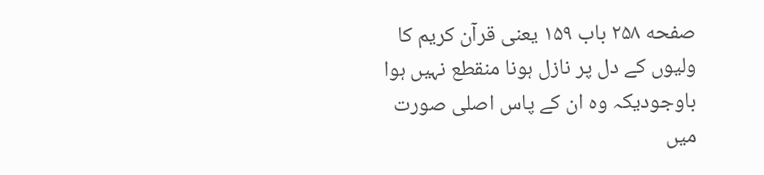صفحه ۲۵۸ باب ۱۵۹ یعنی قرآن کریم کا ولیوں کے دل پر نازل ہونا منقطع نہیں ہوا باوجودیکہ وہ ان کے پاس اصلی صورت میں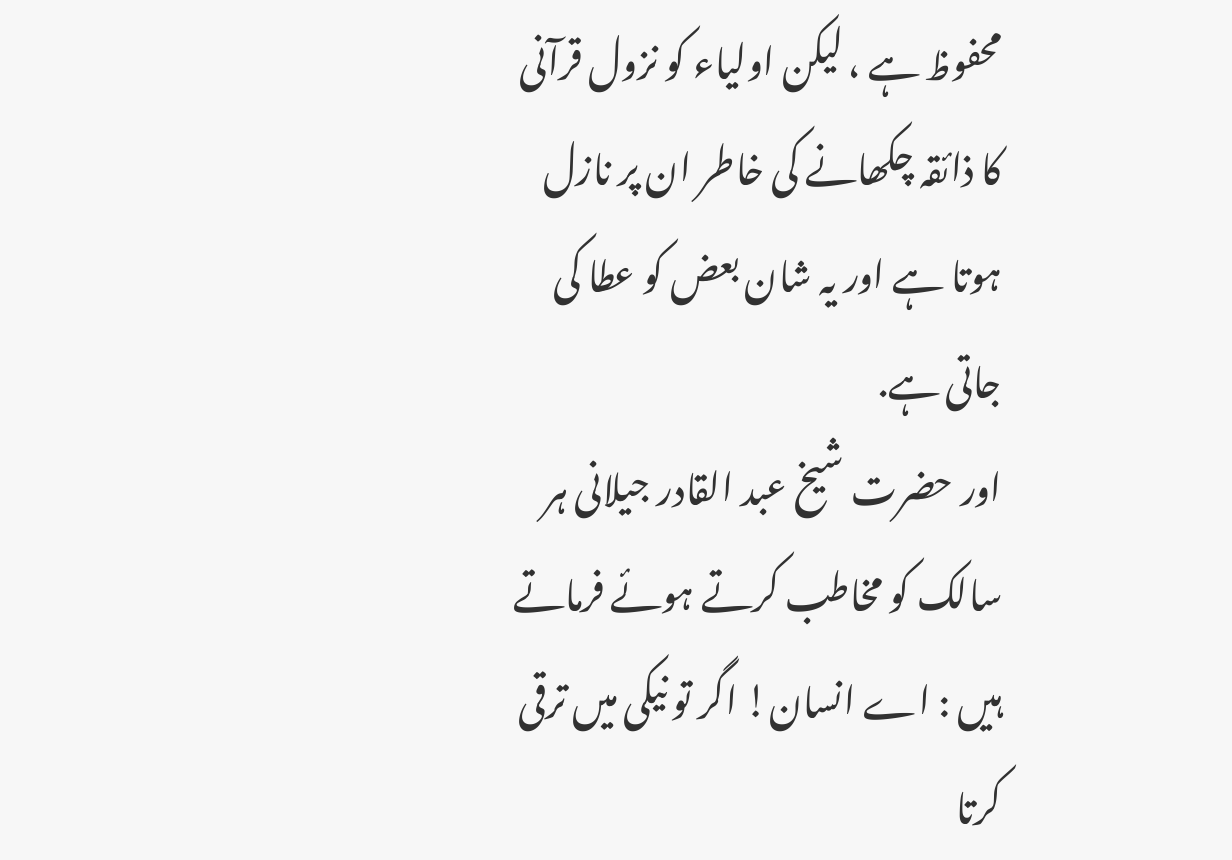محفوظ ہے ، لیکن اولیاء کو نزول قرآنی کا ذائقہ چکھانے کی خاطر ان پر نازل ہوتا ہے اور یہ شان بعض کو عطا کی جاتی ہے.
اور حضرت شیخ عبد القادر جیلانی ہر سالک کو مخاطب کرتے ہوئے فرماتے ہیں : اے انسان! اگر تو نیکی میں ترقی کرتا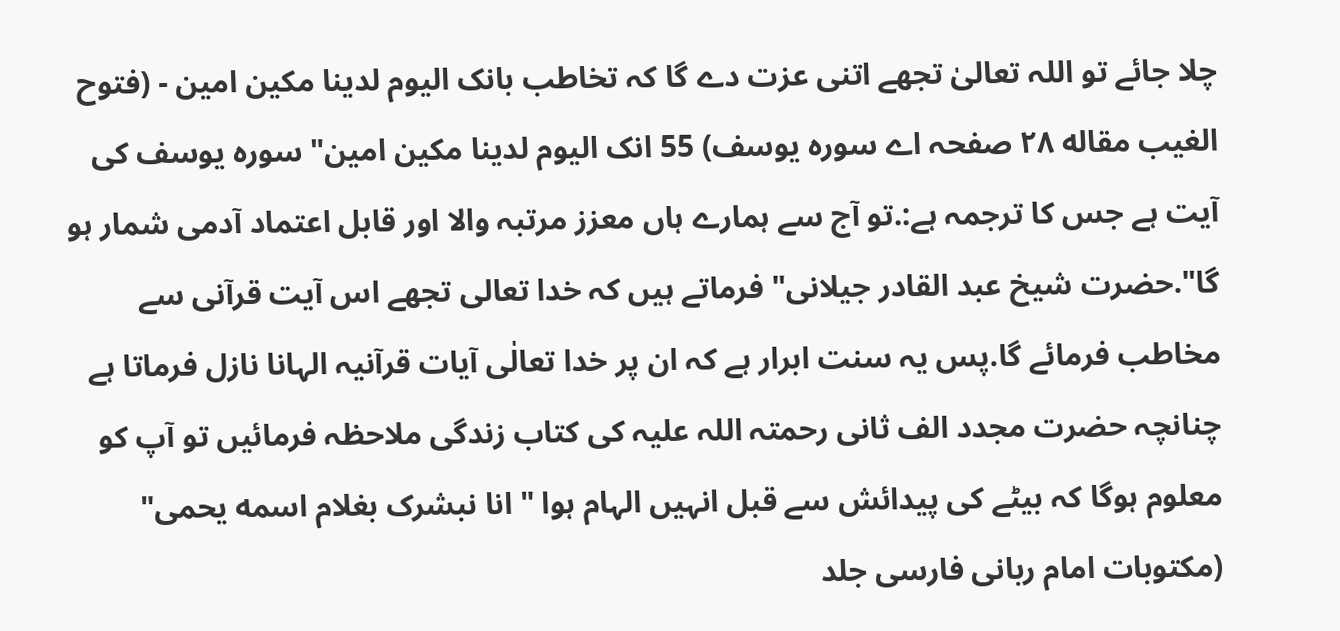چلا جائے تو اللہ تعالیٰ تجھے اتنی عزت دے گا کہ تخاطب بانک اليوم لدينا مكين امين - (فتوح الغيب مقاله ۲۸ صفحہ اے سورہ یوسف) 55 انک اليوم لدينا مکین امین" سورہ یوسف کی آیت ہے جس کا ترجمہ ہے:.تو آج سے ہمارے ہاں معزز مرتبہ والا اور قابل اعتماد آدمی شمار ہو گا".حضرت شیخ عبد القادر جیلانی" فرماتے ہیں کہ خدا تعالی تجھے اس آیت قرآنی سے مخاطب فرمائے گا.پس یہ سنت ابرار ہے کہ ان پر خدا تعالٰی آیات قرآنیہ الہانا نازل فرماتا ہے چنانچہ حضرت مجدد الف ثانی رحمتہ اللہ علیہ کی کتاب زندگی ملاحظہ فرمائیں تو آپ کو معلوم ہوگا کہ بیٹے کی پیدائش سے قبل انہیں الہام ہوا " انا نبشرک بغلام اسمه يحمى" (مکتوبات امام ربانی فارسی جلد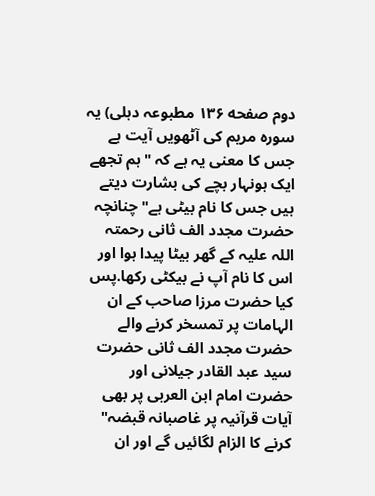دوم صفحه ۱۳۶ مطبوعہ دہلی) یہ سورہ مریم کی آٹھویں آیت ہے جس کا معنی یہ ہے کہ "ہم تجھے ایک ہونہار بچے کی بشارت دیتے ہیں جس کا نام بیٹی ہے" چنانچہ حضرت مجدد الف ثانی رحمتہ اللہ علیہ کے گھر بیٹا پیدا ہوا اور اس کا نام آپ نے بیکٹی رکھا.پس کیا حضرت مرزا صاحب کے ان الہامات پر تمسخر کرنے والے حضرت مجدد الف ثانی حضرت سید عبد القادر جیلانی اور حضرت امام ابن العربی پر بھی آیات قرآنیہ پر غاصبانہ قبضہ" کرنے کا الزام لگائیں گے اور ان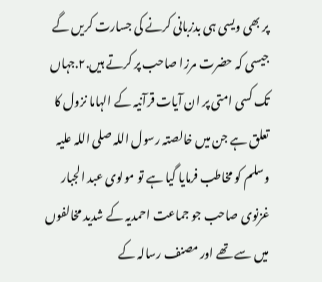پر بھی ویسی ہی بدزبانی کرنے کی جسارت کریں گے جیسی کہ حضرت مرزا صاحب پر کرتے ہیں.۲.جہاں تک کسی امتی پر ان آیات قرآنیہ کے الہاما نزول کا تعلق ہے جن میں خالصتہ رسول اللہ صلی اللہ علیہ وسلم کو مخاطب فرمایا گیا ہے تو مولوی عبد الجبار غزنوی صاحب جو جماعت احمدیہ کے شدید مخالفوں میں سے تھے اور مصنف رسالہ کے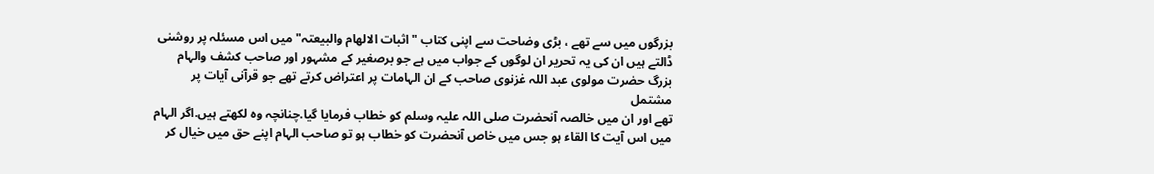بزرگوں میں سے تھے ، بڑی وضاحت سے اپنی کتاب "اثبات الالهام والبیعتہ" میں اس مسئلہ پر روشنی ڈالتے ہیں ان کی یہ تحریر ان لوگوں کے جواب میں ہے جو برصغیر کے مشہور اور صاحب کشف والہام بزرگ حضرت مولوی عبد اللہ غزنوی صاحب کے ان الہامات پر اعتراض کرتے تھے جو قرآنی آیات پر مشتمل
تھے اور ان میں خالصہ آنحضرت صلی اللہ علیہ وسلم کو خطاب فرمایا گیا.چنانچہ وہ لکھتے ہیں.اگر الہام میں اس آیت کا القاء ہو جس میں خاص آنحضرت کو خطاب ہو تو صاحب الہام اپنے حق میں خیال کر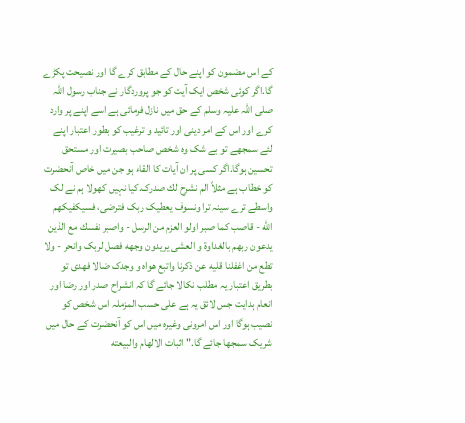کے اس مضمون کو اپنے حال کے مطابق کرے گا اور نصیحت پکڑے گا.اگر کوئی شخص ایک آیت کو جو پروردگار نے جناب رسول اللہ صلی اللہ علیہ وسلم کے حق میں نازل فرمائی ہے اسے اپنے پر وارد کرے اور اس کے امر دینی اور تائید و ترغیب کو بطور اعتبار اپنے لئے سمجھے تو بے شک وہ شخص صاحب بصیرت اور مستحق تحسین ہوگا.اگر کسی پر ان آیات کا القاء ہو جن میں خاص آنحضرت کو خطاب ہے مثلاً الم نشرح لك صدرک.کیا نہیں کھولا ہم نے لک واسطے ترے سینہ ترا ونسوف یعطیک ربک فترضی، فسيكفيكهم الله - قاصب كما صبر اولو العزم من الرسل - واصبر نفسك مع الذين يدعون ربهم بالغداوة و العشى يريدون وجهه فصل لربک وانحر - ولا تطع من اغفلنا قليه عن ذكرنا واتبع هواه و وجدک ضالا فھدی تو بطریق اعتبار یہ مطلب نکالا جائے گا کہ انشراح صدر اور رضا اور انعام ہدایت جس لائق یہ ہے علی حسب المزملہ اس شخص کو نصیب ہوگا اور اس امرونی وغیرہ میں اس کو آنحضرت کے حال میں شریک سمجھا جائے گا." اثبات الالهام والبيعته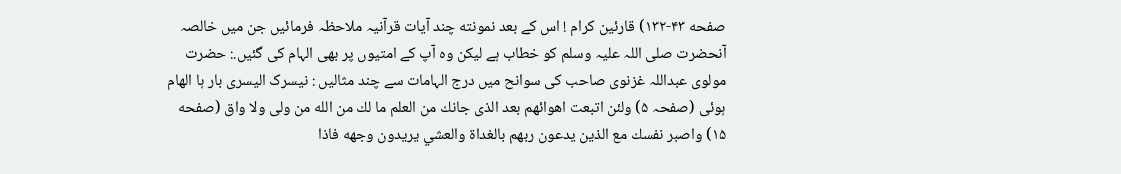صفحه ۴۳-۱۳۲) قارئین کرام ! اس کے بعد نمونته چند آیات قرآنیہ ملاحظہ فرمائیں جن میں خالصہ آنحضرت صلی اللہ علیہ وسلم کو خطاب ہے لیکن وہ آپ کے امتیوں پر بھی الہام کی گئیں.: حضرت مولوی عبداللہ غزنوی صاحب کی سوانح میں درج الہامات سے چند مثالیں : نیسرک الیسری بار ہا الهام ہوئی (صفحہ ۵) ولئن اتبعت اهوائهم بعد الذى جانك من العلم ما لك من الله من ولى ولا واق (صفحه ۱۵) واصبر نفسك مع الذين يدعون ربهم بالغداة والعشي يريدون وجهه فاذا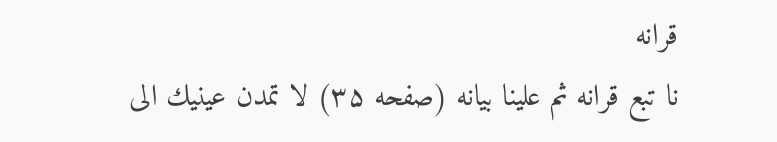قرانه
نا تبع قرانه ثم علینا بیانه (صفحه ۳۵) لا تمدن عينيك الى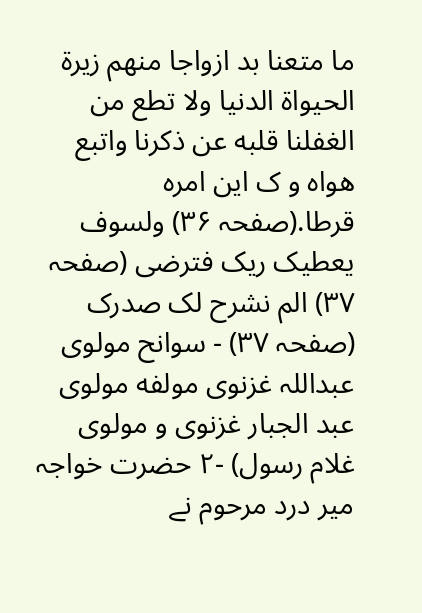ما متعنا بد ازواجا منهم زيرة الحيواة الدنيا ولا تطع من الغفلنا قلبه عن ذكرنا واتبع هواه و ک این امره قرطا.(صفحہ ۳۶) ولسوف یعطیک ریک فترضی (صفحہ ۳۷) الم نشرح لک صدرک (صفحہ ۳۷) - سوانح مولوی عبداللہ غزنوی مولفه مولوی عبد الجبار غزنوی و مولوی غلام رسول) -۲ حضرت خواجہ میر درد مرحوم نے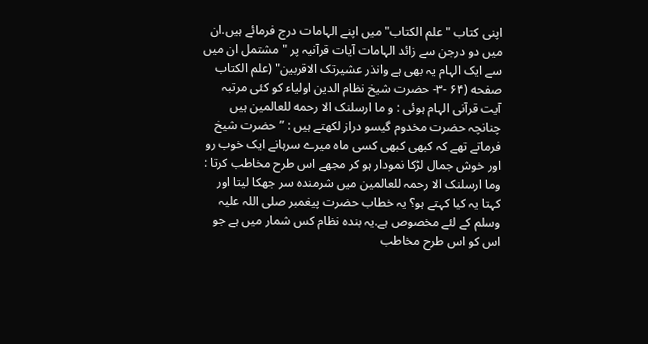اپنی کتاب " علم الکتاب" میں اپنے الہامات درج فرمائے ہیں.ان میں دو درجن سے زائد الہامات آیات قرآنیہ پر "مشتمل ان میں سے ایک الہام یہ بھی ہے وانذر عشیرتک الاقربین" (علم الكتاب صفحه (۶۴ -۳- حضرت شیخ نظام الدین اولیاء کو کئی مرتبہ آیت قرآنی الہام ہوئی : و ما ارسلنک الا رحمه للعالمين ہیں چنانچہ حضرت مخدوم گیسو دراز لکھتے ہیں : ” حضرت شیخ فرماتے تھے کہ کبھی کبھی کسی ماہ میرے سرہانے ایک خوب رو اور خوش جمال لڑکا نمودار ہو کر مجھے اس طرح مخاطب کرتا : وما ارسلنک الا رحمہ للعالمین میں شرمندہ سر جھکا لیتا اور کہتا یہ کیا کہتے ہو؟ یہ خطاب حضرت پیغمبر صلی اللہ علیہ وسلم کے لئے مخصوص ہے.یہ بندہ نظام کس شمار میں ہے جو اس کو اس طرح مخاطب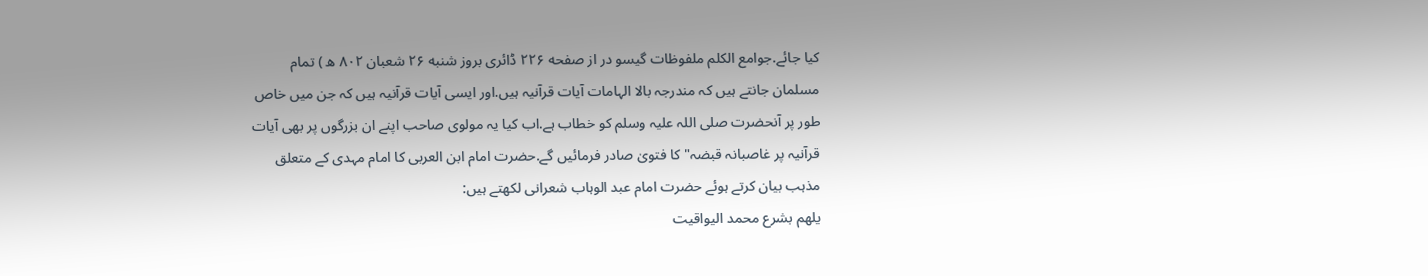کیا جائے.جوامع الكلم ملفوظات گیسو در از صفحه ۲۲۶ ڈائری بروز شنبه ۲۶ شعبان ۸۰۲ ه ) تمام مسلمان جانتے ہیں کہ مندرجہ بالا الہامات آیات قرآنیہ ہیں.اور ایسی آیات قرآنیہ ہیں کہ جن میں خاص طور پر آنحضرت صلی اللہ علیہ وسلم کو خطاب ہے.اب کیا یہ مولوی صاحب اپنے ان بزرگوں پر بھی آیات قرآنیہ پر غاصبانہ قبضہ" کا فتویٰ صادر فرمائیں گے.حضرت امام ابن العربی کا امام مہدی کے متعلق مذہب بیان کرتے ہوئے حضرت امام عبد الوہاب شعرانی لکھتے ہیں:
يلهم بشرع محمد الیواقیت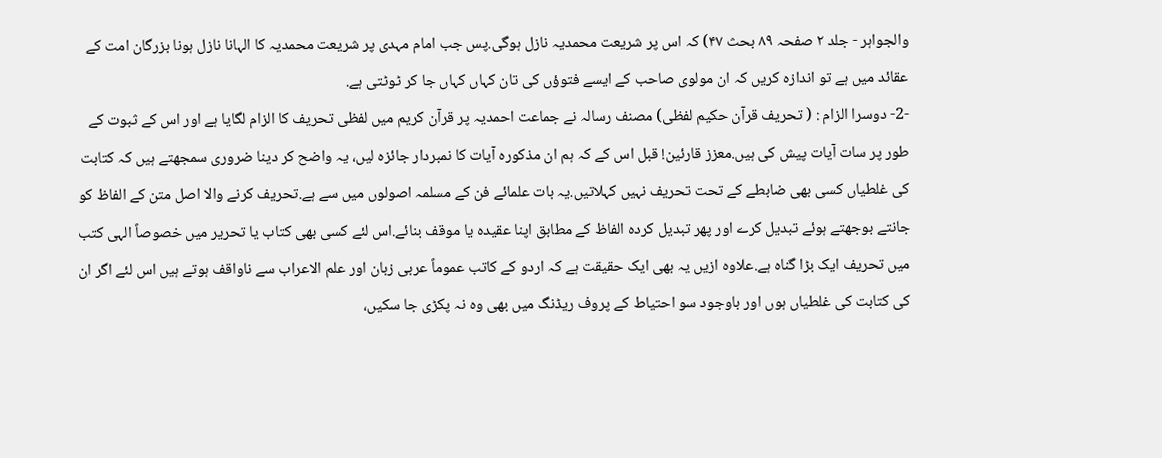والجواہر - جلد ۲ صفحہ ۸۹ بحث ۴۷) کہ اس پر شریعت محمدیہ نازل ہوگی.پس جب امام مہدی پر شریعت محمدیہ کا الہانا نازل ہونا بزرگان امت کے عقائد میں ہے تو اندازہ کریں کہ ان مولوی صاحب کے ایسے فتوؤں کی تان کہاں کہاں جا کر ٹوٹتی ہے.
-2- دوسرا الزام : ( تحریف قرآن حکیم لفظی) مصنف رسالہ نے جماعت احمدیہ پر قرآن کریم میں لفظی تحریف کا الزام لگایا ہے اور اس کے ثبوت کے طور پر سات آیات پیش کی ہیں.معزز قارئین! قبل اس کے کہ ہم ان مذکورہ آیات کا نمبردار جائزہ لیں، یہ واضح کر دینا ضروری سمجھتے ہیں کہ کتابت کی غلطیاں کسی بھی ضابطے کے تحت تحریف نہیں کہلاتیں.یہ بات علمائے فن کے مسلمہ اصولوں میں سے ہے.تحریف کرنے والا اصل متن کے الفاظ کو جانتے بوجھتے ہوئے تبدیل کرے اور پھر تبدیل کردہ الفاظ کے مطابق اپنا عقیدہ یا موقف بنائے.اس لئے کسی بھی کتاب یا تحریر میں خصوصاً الہی کتب میں تحریف ایک بڑا گناہ ہے.علاوہ ازیں یہ بھی ایک حقیقت ہے کہ اردو کے کاتب عموماً عربی زبان اور علم الاعراب سے ناواقف ہوتے ہیں اس لئے اگر ان کی کتابت کی غلطیاں ہوں اور باوجود سو احتیاط کے پروف ریڈنگ میں بھی وہ نہ پکڑی جا سکیں،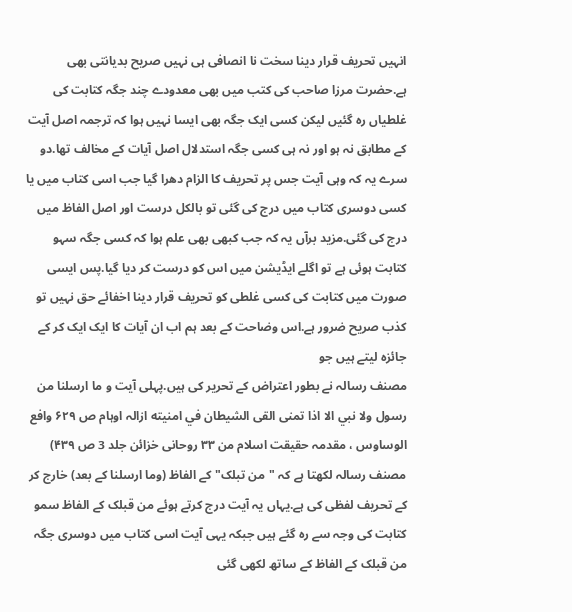انہیں تحریف قرار دینا سخت نا انصافی ہی نہیں صریح بدیانتی بھی ہے.حضرت مرزا صاحب کی کتب میں بھی معدودے چند جگہ کتابت کی غلطیاں رہ گئیں لیکن کسی ایک جگہ بھی ایسا نہیں ہوا کہ ترجمہ اصل آیت کے مطابق نہ ہو اور نہ ہی کسی جگہ استدلال اصل آیات کے مخالف تھا.دو سرے یہ کہ وہی آیت جس پر تحریف کا الزام دھرا گیا جب اسی کتاب میں یا کسی دوسری کتاب میں درج کی گئی تو بالکل درست اور اصل الفاظ میں درج کی گئی.مزید برآں یہ کہ جب کبھی بھی علم ہوا کہ کسی جگہ سہو کتابت ہوئی ہے تو اگلے ایڈیشن میں اس کو درست کر دیا گیا.پس ایسی صورت میں کتابت کی کسی غلطی کو تحریف قرار دینا اخفائے حق نہیں تو کذب صریح ضرور ہے.اس وضاحت کے بعد ہم اب ان آیات کا ایک ایک کر کے جائزہ لیتے ہیں جو
مصنف رسالہ نے بطور اعتراض کے تحریر کی ہیں.پہلی آیت و ما ارسلنا من رسول ولا نبي الا اذا تمنى القى الشيطان في امنيته ازالہ اوہام ص ۶۲۹ وافع الوساوس ، مقدمہ حقیقت اسلام من ۳۳ روحانی خزائن جلد 3 ص ۴۳۹) مصنف رسالہ لکھتا ہے کہ "من تبلک" کے الفاظ (وما ارسلنا کے بعد) خارج کر کے تحریف لفظی کی ہے.یہاں یہ آیت درج کرتے ہوئے من قبلک کے الفاظ سمو کتابت کی وجہ سے رہ گئے ہیں جبکہ یہی آیت اسی کتاب میں دوسری جگہ من قبلک کے الفاظ کے ساتھ لکھی گئی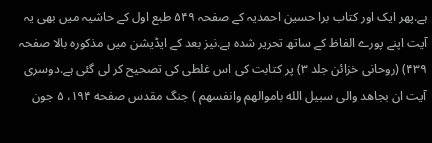ہے.پھر ایک اور کتاب برا حسین احمدیہ کے صفحہ ۵۴۹ طبع اول کے حاشیہ میں بھی یہ آیت اپنے پورے الفاظ کے ساتھ تحریر شدہ ہے.نیز بعد کے ایڈیشن میں مذکورہ بالا صفحہ ۴۳۹) (روحانی خزائن جلد ۳) پر کتابت کی اس غلطی کی تصحیح کر لی گئی ہے.دوسری آیت ان بجاهد والى سبيل الله باموالهم وانفسهم ) جنگ مقدس صفحه ۱۹۴، ۵ جون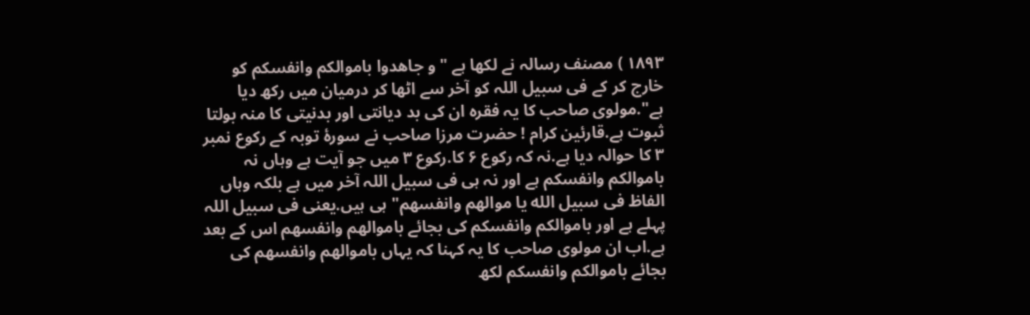۱۸۹۳ ) مصنف رسالہ نے لکھا ہے " و جاهدوا باموالكم وانفسکم کو خارج کر کے فی سبیل اللہ کو آخر سے اٹھا کر درمیان میں رکھ دیا ہے".مولوی صاحب کا یہ فقرہ ان کی بد دیانتی اور بدنیتی کا منہ بولتا ثبوت ہے.قارئین کرام ! حضرت مرزا صاحب نے سورۂ توبہ کے رکوع نمبر ۳ کا حوالہ دیا ہے.نہ کہ رکوع ۶ کا.رکوع ۳ میں جو آیت ہے وہاں نہ باموالکم وانفسکم ہے اور نہ ہی فی سبیل اللہ آخر میں ہے بلکہ وہاں الفاظ فی سبیل الله يا موالهم وانفسهم" ہی ہیں.یعنی فی سبیل اللہ پہلے ہے اور باموالکم وانفسکم کی بجائے باموالهم وانفسهم اس کے بعد ہے.اب ان مولوی صاحب کا یہ کہنا کہ یہاں باموالهم وانفسهم کی بجائے باموالكم وانفسکم لکھ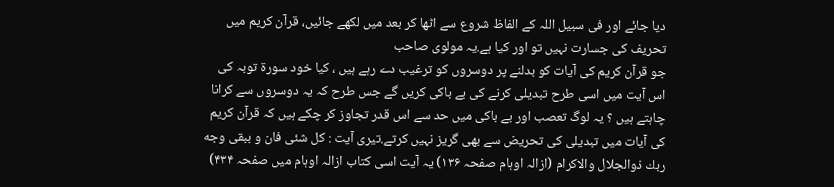دیا جائے اور فی سبیل اللہ کے الفاظ شروع سے اٹھا کر بعد میں لکھے جائیں، قرآن کریم میں تحریف کی جسارت نہیں تو اور کیا ہے.یہ مولوی صاحب
جو قرآن کریم کی آیات کو بدلنے پر دوسروں کو ترغیب دے رہے ہیں ، کیا خود سورۃ توبہ کی اس آیت میں اسی طرح تبدیلی کرنے کی بے باکی کریں گے جس طرح کہ یہ دوسروں سے کرانا چاہتے ہیں ؟ یہ لوگ تعصب اور بے باکی میں حد سے اس قدر تجاوز کر چکے ہیں کہ قرآن کریم کی آیات میں تبدیلی کی تحریض سے بھی گریز نہیں کرتے.تیری آیت : کل شئى فان و ببقى وجه ربك ذوالجلال والاکرام (ازالہ اوہام صفحہ ۱۳۶) یہ آیت اسی کتاب ازالہ اوہام میں صفحہ ۴۳۴)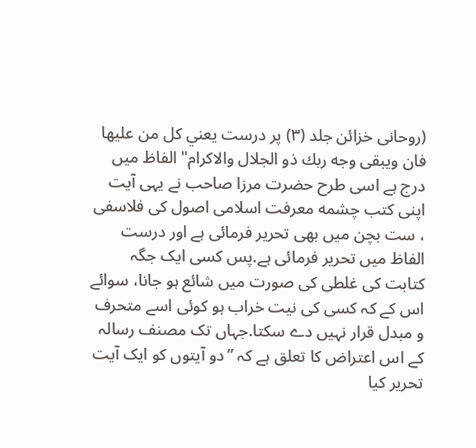(روحانی خزائن جلد (۳) پر درست يعني كل من عليها فان ويبقى وجه ربك ذو الجلال والاكرام" الفاظ میں درج ہے اسی طرح حضرت مرزا صاحب نے یہی آیت اپنی کتب چشمه معرفت اسلامی اصول کی فلاسفی ، ست بچن میں بھی تحریر فرمائی ہے اور درست الفاظ میں تحریر فرمائی ہے.پس کسی ایک جگہ کتابت کی غلطی کی صورت میں شائع ہو جانا، سوائے اس کے کہ کسی کی نیت خراب ہو کوئی اسے متحرف و مبدل قرار نہیں دے سکتا.جہاں تک مصنف رسالہ کے اس اعتراض کا تعلق ہے کہ ”دو آیتوں کو ایک آیت تحریر کیا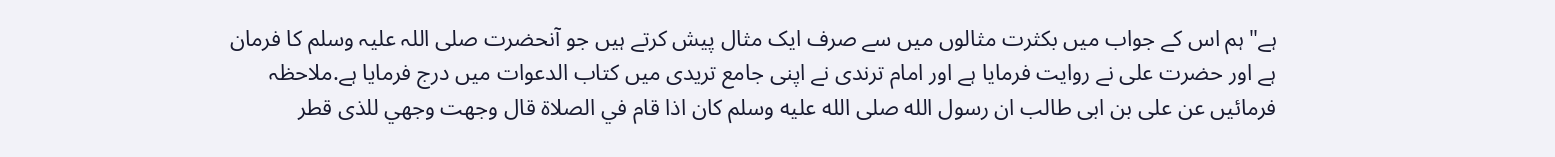ہے" ہم اس کے جواب میں بکثرت مثالوں میں سے صرف ایک مثال پیش کرتے ہیں جو آنحضرت صلی اللہ علیہ وسلم کا فرمان ہے اور حضرت علی نے روایت فرمایا ہے اور امام ترندی نے اپنی جامع تریدی میں کتاب الدعوات میں درج فرمایا ہے.ملاحظہ فرمائیں عن على بن ابى طالب ان رسول الله صلى الله عليه وسلم كان اذا قام في الصلاة قال وجهت وجهي للذى قطر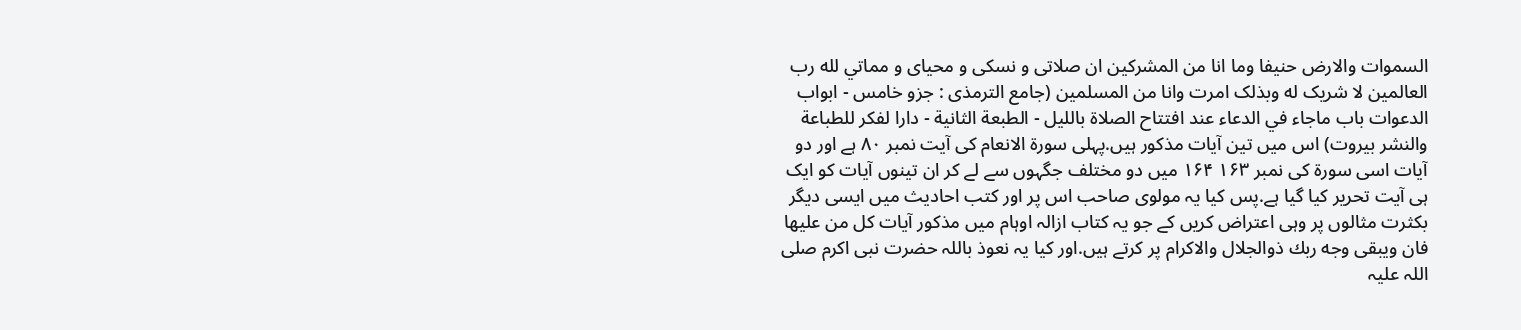السموات والارض حنيفا وما انا من المشركين ان صلاتی و نسکی و محیای و مماتي لله رب العالمين لا شریک له وبذلک امرت وانا من المسلمين (جامع الترمذی : جزو خامس - ابواب الدعوات باب ماجاء في الدعاء عند افتتاح الصلاة بالليل - الطبعة الثانية - دارا لفكر للطباعة والنشر بيروت) اس میں تین آیات مذکور ہیں.پہلی سورۃ الانعام کی آیت نمبر ۸۰ ہے اور دو
آیات اسی سورۃ کی نمبر ۱۶۳ ۱۶۴ میں دو مختلف جگہوں سے لے کر ان تینوں آیات کو ایک ہی آیت تحریر کیا گیا ہے.پس کیا یہ مولوی صاحب اس پر اور کتب احادیث میں ایسی دیگر بکثرت مثالوں پر وہی اعتراض کریں کے جو یہ کتاب ازالہ اوہام میں مذكور آيات كل من عليها فان ويبقى وجه ربك ذوالجلال والاکرام پر کرتے ہیں.اور کیا یہ نعوذ باللہ حضرت نبی اکرم صلی اللہ علیہ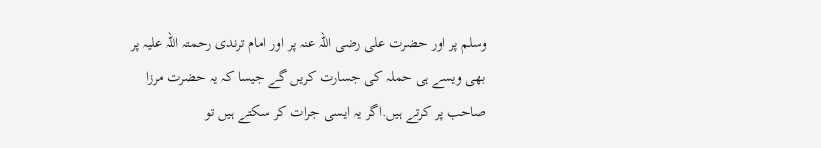وسلم پر اور حضرت علی رضی اللہ عنہ پر اور امام ترندی رحمتہ اللہ علیہ پر بھی ویسے ہی حملہ کی جسارت کریں گے جیسا کہ یہ حضرت مرزا صاحب پر کرتے ہیں.اگر یہ ایسی جرات کر سکتے ہیں تو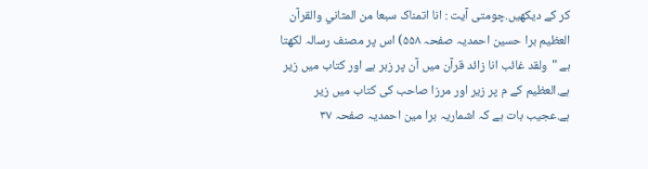کر کے دیکھیں.چومتی آیت : انا اتمناک سبعا من المثاني والقرآن العظيم برا حسین احمدیہ صفحہ ۵۵۸) اس پر مصنف رسالہ لکھتا ہے "ولقد غائب انا زائد قرآن میں آن پر زبر ہے اور کتاب میں زیر ہے.العظیم کے م پر زیر اور مرزا صاحب کی کتاب میں زیر ہے.عجیب بات ہے کہ اشماریہ برا مین احمدیہ صفحہ ۳۷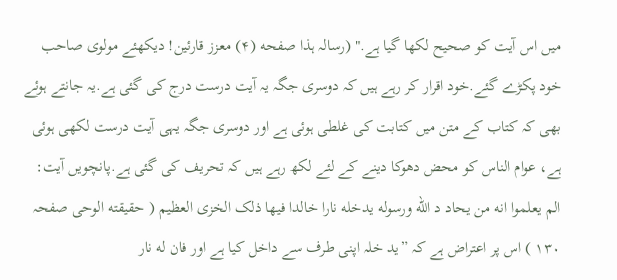میں اس آیت کو صحیح لکھا گیا ہے." (رسالہ ہذا صفحه (۴) معزز قارئین! دیکھئے مولوی صاحب خود پکڑے گئے.خود اقرار کر رہے ہیں کہ دوسری جگہ یہ آیت درست درج کی گئی ہے.یہ جانتے ہوئے بھی کہ کتاب کے متن میں کتابت کی غلطی ہوئی ہے اور دوسری جگہ یہی آیت درست لکھی ہوئی ہے، عوام الناس کو محض دھوکا دینے کے لئے لکھ رہے ہیں کہ تحریف کی گئی ہے.پانچویں آیت: الم يعلموا انه من يحاد د الله ورسوله يدخله نارا خالدا فيها ذلک الخزى العظيم ( حقیقته الوحی صفحہ ۱۳۰ ) اس پر اعتراض ہے کہ ”ید خلہ اپنی طرف سے داخل کیا ہے اور فان له نار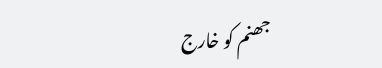جھنم کو خارج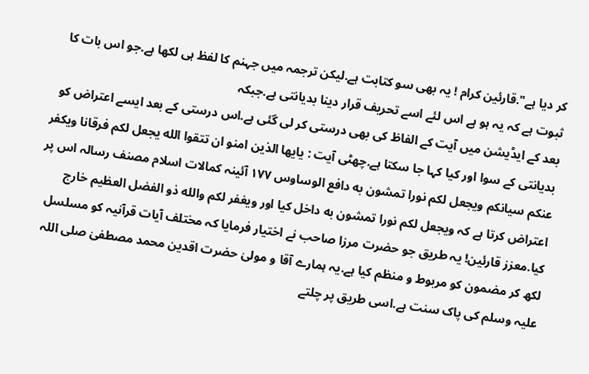کر دیا ہے".قارئین کرام ! یہ بھی سو کتابت ہے.لیکن ترجمہ میں جہنم کا لفظ ہی لکھا ہے.جو اس بات کا ثبوت ہے کہ یہ ہو ہے اس لئے اسے تحریف قرار دینا بدیانتی ہے.جبکہ
بعد کے ایڈیشن میں آیت کے الفاظ کی بھی درستی کر لی گئی ہے.اس درستی کے بعد ایسے اعتراض کو بدیانتی کے سوا اور کیا کہا جا سکتا ہے.چھٹی آیت : يايها الذين امنو ان تتقوا الله يجعل لكم فرقانا ويكفر عنكم سيانكم ويجعل لكم نورا تمشون به دافع الوساوس ۱۷۷ آئینہ کمالات اسلام مصنف رسالہ اس پر اعتراض کرتا ہے کہ ويجعل لكم نورا تمشون به داخل کیا اور ويغفر لكم والله ذو الفضل العظيم خارج کیا.معزز قارئین! یہ طریق جو حضرت مرزا صاحب نے اختیار فرمایا کہ مختلف آیات قرآنیہ کو مسلسل لکھ کر مضمون کو مربوط و منظم کیا ہے.یہ ہمارے آقا و مولیٰ حضرت اقدین محمد مصطفیٰ صلی اللہ علیہ وسلم کی پاک سنت ہے.اسی طریق پر چلتے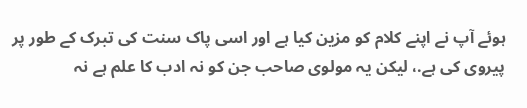ہوئے آپ نے اپنے کلام کو مزین کیا ہے اور اسی پاک سنت کی تبرک کے طور پر پیروی کی ہے.، لیکن یہ مولوی صاحب جن کو نہ ادب کا علم ہے نہ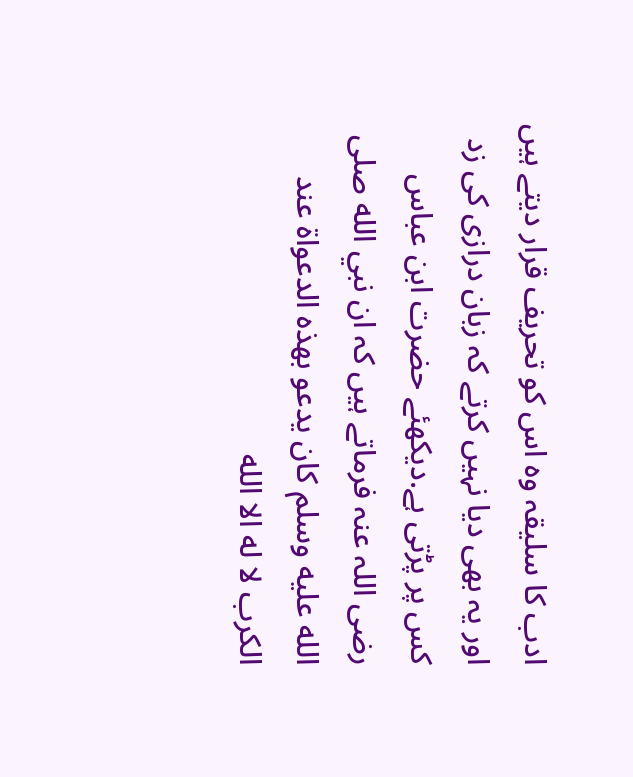ادب کا سلیقہ وہ اس کو تحریف قرار دیتے ہیں اور یہ بھی دیا نہیں کرتے کہ زبان درازی کی زد کس پر پڑتی ہے.دیکھئے حضرت ابن عباس رضی اللہ عنہ فرماتے ہیں کہ ان نبي الله صلى الله عليه وسلم كان يدعو بهذه الدعواة عند الكرب لا له الا الله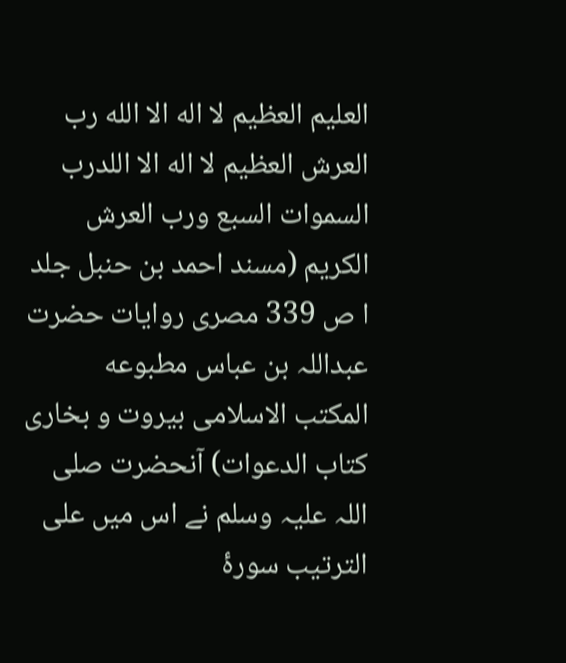العليم العظيم لا اله الا الله رب العرش العظيم لا اله الا اللدرب السموات السبع ورب العرش الكريم (مسند احمد بن حنبل جلد ا ص 339 مصری روایات حضرت عبداللہ بن عباس مطبوعه المكتب الاسلامی بیروت و بخاری کتاب الدعوات) آنحضرت صلی اللہ علیہ وسلم نے اس میں علی الترتیب سورۂ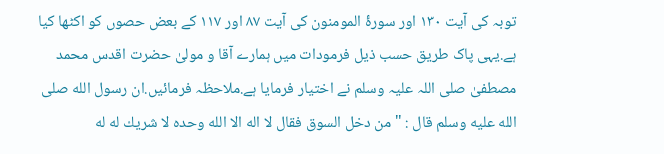توبہ کی آیت ۱۳۰ اور سورۂ المومنون کی آیت ۸۷ اور ۱۱۷ کے بعض حصوں کو اکٹھا کیا ہے.یہی پاک طریق حسب ذیل فرمودات میں ہمارے آقا و مولیٰ حضرت اقدس محمد مصطفیٰ صلی اللہ علیہ وسلم نے اختیار فرمایا ہے.ملاحظہ فرمائیں.ان رسول الله صلى الله عليه وسلم قال : " من دخل السوق فقال لا اله الا الله وحده لا شريك له له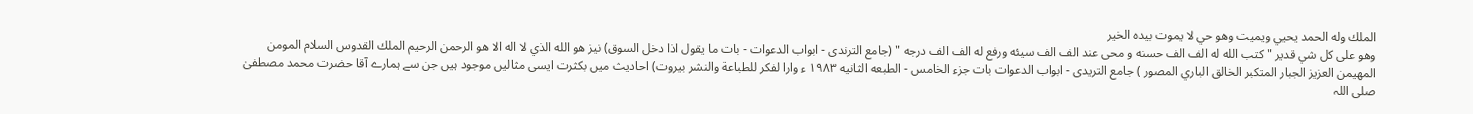الملك وله الحمد يحيي ويميت وهو حي لا يموت بيده الخير
وهو على كل شي قدير " كتب الله له الف الف حسنه و محى عند الف الف سيئه ورفع له الف الف درجه " (جامع الترندی - ابواب الدعوات - بات ما يقول اذا دخل السوق) نیز هو الله الذي لا اله الا هو الرحمن الرحيم الملك القدوس السلام المومن المهيمن العزيز الجبار المتكبر الخالق الباري المصور ) جامع التريدى - ابواب الدعوات بات جزء الخامس - الطبعه الثانيه ۱۹۸۳ ء وارا لفكر للطباعة والنشر بيروت) احادیث میں بکثرت ایسی مثالیں موجود ہیں جن سے ہمارے آقا حضرت محمد مصطفیٰ صلی اللہ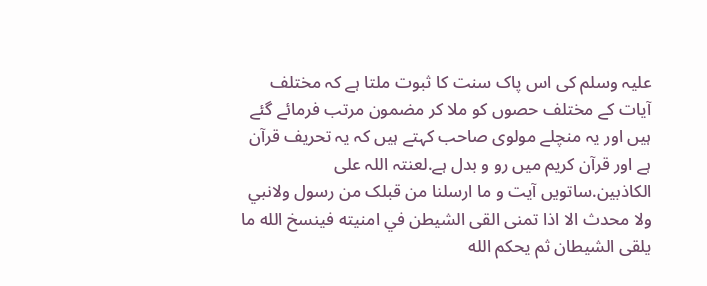علیہ وسلم کی اس پاک سنت کا ثبوت ملتا ہے کہ مختلف آیات کے مختلف حصوں کو ملا کر مضمون مرتب فرمائے گئے ہیں اور یہ منچلے مولوی صاحب کہتے ہیں کہ یہ تحریف قرآن ہے اور قرآن کریم میں رو و بدل ہے.لعنتہ اللہ علی الکاذبین.ساتویں آیت و ما ارسلنا من قبلک من رسول ولانبي ولا محدث الا اذا تمنى القى الشيطن في امنيته فينسخ الله ما يلقى الشيطان ثم يحكم الله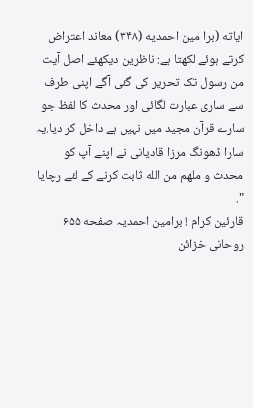اياته (برا مين احمدیه (۳۴۸) معاند اعتراض کرتے ہوئے لکھتا ہے: ناظرین دیکھئے اصل آیت من رسول تک تحریر کی گئی آگے اپنی طرف سے ساری عبارت لگائی اور محدث کا لفظ جو سارے قرآن مجید میں نہیں ہے داخل کر دیا.یہ سارا ڈھونگ مرزا قادیانی نے اپنے آپ کو محدث و ملهم من الله ثابت کرنے کے لئے رچایا ".
قارئین کرام ! برامین احمدیہ صفحه ۶۵۵ روحانی خزائن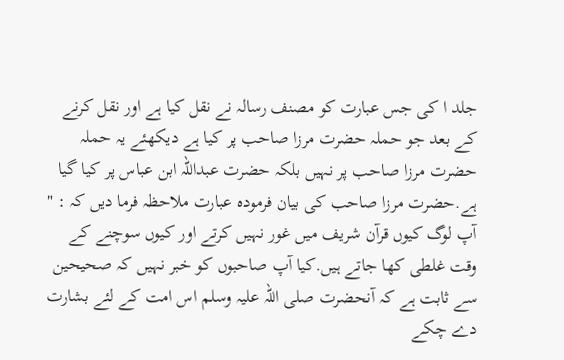جلد ا کی جس عبارت کو مصنف رسالہ نے نقل کیا ہے اور نقل کرنے کے بعد جو حملہ حضرت مرزا صاحب پر کیا ہے دیکھئے یہ حملہ حضرت مرزا صاحب پر نہیں بلکہ حضرت عبداللہ ابن عباس پر کیا گیا ہے.حضرت مرزا صاحب کی بیان فرمودہ عبارت ملاحظہ فرما دیں کہ : " آپ لوگ کیوں قرآن شریف میں غور نہیں کرتے اور کیوں سوچنے کے وقت غلطی کھا جاتے ہیں.کیا آپ صاحبوں کو خبر نہیں کہ صحیحین سے ثابت ہے کہ آنحضرت صلی اللہ علیہ وسلم اس امت کے لئے بشارت دے چکے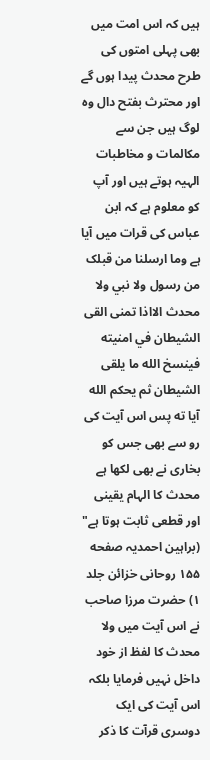ہیں کہ اس امت میں بھی پہلی امتوں کی طرح محدث پیدا ہوں گے اور محترث بفتح دال وہ لوگ ہیں جن سے مکالمات و مخاطبات الہیہ ہوتے ہیں اور آپ کو معلوم ہے کہ ابن عباس کی قرات میں آیا ہے وما ارسلنا من قبلک من رسول ولا نبي ولا محدث الااذا تمنى القى الشيطان في امنيته فينسخ الله ما يلقى الشيطان ثم يحكم الله آیا ته پس اس آیت کی رو سے بھی جس کو بخاری نے بھی لکھا ہے محدث کا الہام یقینی اور قطعی ثابت ہوتا ہے" (براہین احمدیہ صفحه ۱۵۵ روحانی خزائن جلد ۱) حضرت مرزا صاحب نے اس آیت میں ولا محدث کا لفظ از خود داخل نہیں فرمایا بلکہ اس آیت کی ایک دوسری قرآت کا ذکر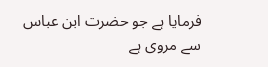فرمایا ہے جو حضرت ابن عباس سے مروی ہے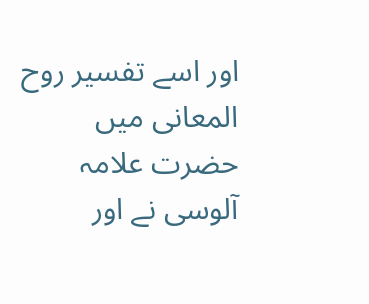اور اسے تفسیر روح المعانی میں حضرت علامہ آلوسی نے اور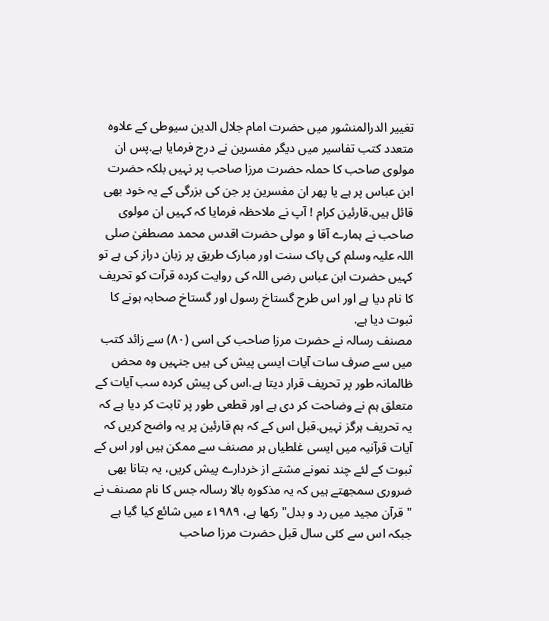تغییر الدرالمنشور میں حضرت امام جلال الدین سیوطی کے علاوہ متعدد کتب تفاسیر میں دیگر مفسرین نے درج فرمایا ہے.پس ان مولوی صاحب کا حملہ حضرت مرزا صاحب پر نہیں بلکہ حضرت ابن عباس پر ہے یا پھر ان مفسرین پر جن کی بزرگی کے یہ خود بھی قائل ہیں.قارئین کرام ! آپ نے ملاحظہ فرمایا کہ کہیں ان مولوی صاحب نے ہمارے آقا و مولی حضرت اقدس محمد مصطفیٰ صلی اللہ علیہ وسلم کی پاک سنت اور مبارک طریق پر زبان دراز کی ہے تو کہیں حضرت ابن عباس رضی اللہ کی روایت کردہ قرآت کو تحریف کا نام دیا ہے اور اس طرح گستاخ رسول اور گستاخ صحابہ ہونے کا ثبوت دیا ہے.
مصنف رسالہ نے حضرت مرزا صاحب کی اسی (۸۰) سے زائد کتب میں سے صرف سات آیات ایسی پیش کی ہیں جنہیں وہ محض ظالمانہ طور پر تحریف قرار دیتا ہے.اس کی پیش کردہ سب آیات کے متعلق ہم نے وضاحت کر دی ہے اور قطعی طور پر ثابت کر دیا ہے کہ یہ تحریف ہرگز نہیں.قبل اس کے کہ ہم قارئین پر یہ واضح کریں کہ آیات قرآنیہ میں ایسی غلطیاں ہر مصنف سے ممکن ہیں اور اس کے ثبوت کے لئے چند نمونے مشتے از خردارے پیش کریں، یہ بتانا بھی ضروری سمجھتے ہیں کہ یہ مذکورہ بالا رسالہ جس کا نام مصنف نے "قرآن مجید میں رد و بدل" رکھا ہے، ۱۹۸۹ء میں شائع کیا گیا ہے جبکہ اس سے کئی سال قبل حضرت مرزا صاحب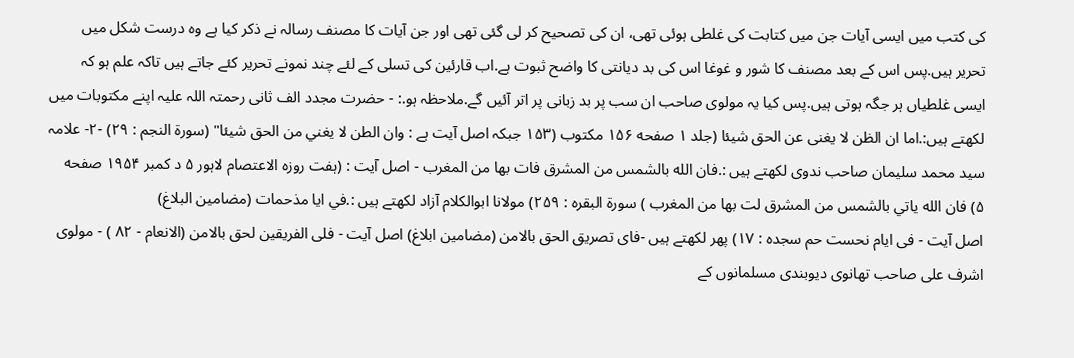کی کتب میں ایسی آیات جن میں کتابت کی غلطی ہوئی تھی، ان کی تصحیح کر لی گئی تھی اور جن آیات کا مصنف رسالہ نے ذکر کیا ہے وہ درست شکل میں تحریر ہیں.پس اس کے بعد مصنف کا شور و غوغا اس کی بد دیانتی کا واضح ثبوت ہے.اب قارئین کی تسلی کے لئے چند نمونے تحریر کئے جاتے ہیں تاکہ علم ہو کہ ایسی غلطیاں ہر جگہ ہوتی ہیں.پس کیا یہ مولوی صاحب ان سب پر بد زبانی پر اتر آئیں گے.ملاحظہ ہو.: - حضرت مجدد الف ثانی رحمتہ اللہ علیہ اپنے مکتوبات میں لکھتے ہیں:.اما ان الظن لا يغنى عن الحق شيئا (جلد ۱ صفحه ۱۵۶ مکتوب (۱۵۳ جبکہ اصل آیت ہے : وان الطن لا يغني من الحق شيئا" (سورة النجم : ٢٩) -۲- علامہ سید محمد سلیمان صاحب ندوی لکھتے ہیں :.فان الله بالشمس من المشرق فات بها من المغرب - اصل آیت : (ہفت روزہ الاعتصام لاہور ۵ د کمبر ۱۹۵۴ صفحه ۵) فان الله ياتي بالشمس من المشرق لت بها من المغرب ) سورة البقره : ۲۵۹) مولانا ابوالکلام آزاد لکھتے ہیں :.في ايا مذحمات (مضامین البلاغ)
اصل آیت - فی ایام نحست حم سجده : ۱۷) پھر لکھتے ہیں -فای تصریق الحق بالامن (مضامین ابلاغ) اصل آیت - فلى الفريقين لحق بالامن (الانعام - ۸۲ ) - مولوی اشرف علی صاحب تھانوی دیوبندی مسلمانوں کے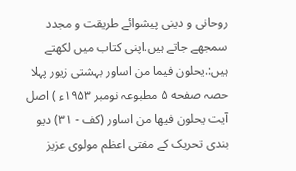روحانی و دینی پیشوائے طریقت و مجدد سمجھے جاتے ہیں.اپنی کتاب میں لکھتے ہیں:.يحلون فيما من اساور بہشتی زیور پہلا حصہ صفحه ۵ مطبوعہ نومبر ۱۹۵۳ء ) اصل آيت يحلون فيها من اساور (کف - ۳۱) دیو بندی تحریک کے مفتی اعظم مولوی عزیز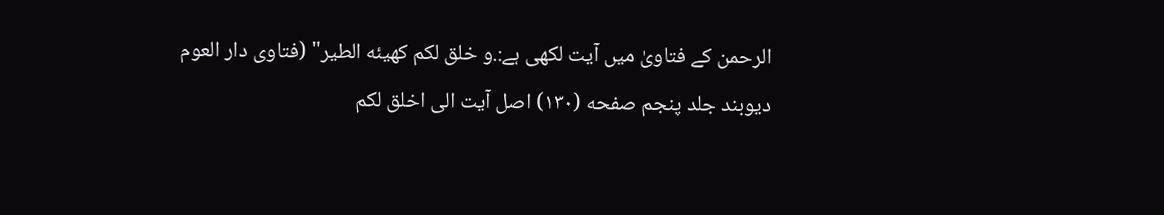الرحمن کے فتاویٰ میں آیت لکھی ہے:.و خلق لكم كهيئه الطير" (فتاوی دار العوم دیوبند جلد پنجم صفحه (۱۳۰) اصل آیت الى اخلق لكم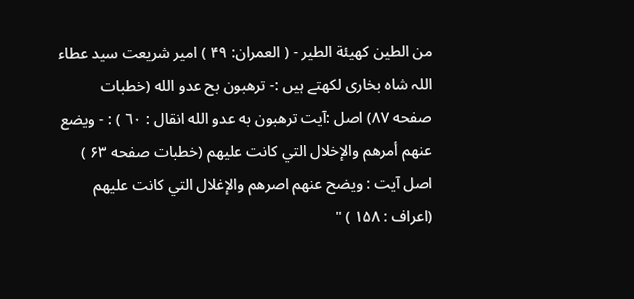من الطين كهيئة الطير - ( العمران: ۴۹ ) امیر شریعت سید عطاء اللہ شاہ بخاری لکھتے ہیں :- ترهبون بح عدو الله (خطبات صفحه ۸۷) اصل :آیت ترهبون به عدو الله انقال : ٦٠ ) : - ويضع عنهم أمرهم والإخلال التي كانت عليهم (خطبات صفحه ۶۳ ) اصل آیت : ويضح عنهم اصرهم والإغلال التي كانت عليهم (اعراف : ۱۵۸ ) "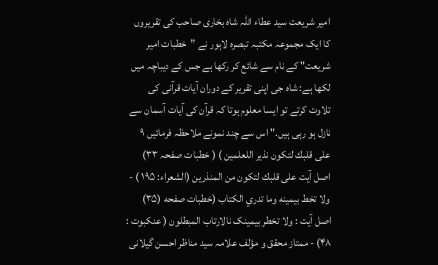امیر شریعت سید عطاء اللہ شاہ بخاری صاحب کی تقریروں کا ایک مجموعہ مکتبہ تبصرہ لاہور نے ”خطبات امیر شریعت" کے نام سے شائع کر رکھا ہے جس کے دیباچہ میں لکھا ہے: شاہ جی اپنی تقریر کے دوران آیات قرآنی کی تلاوت کرتے تو ایسا معلوم ہوتا کہ قرآن کی آیات آسمان سے نازل ہو رہی ہیں." اس سے چند نمونے ملاحظہ فرمائیں ۹ على قلبك لتكون نذير اللعلمين ) ( خطبات صفحہ ۳۳) اصل آيت على قلبك لتكون من المنذرين (الشعراء: ۱۹۵ ) - ولا تخط بيمينه وما تدري الكتاب (خطبات صفحه (۳۵)
اصل آیت : ولا تخطر بیمینک نالارتاب المبطلون ( عنكبوت : ۴۸) - ممتاز محقق و مؤلف علامہ سید مناظر احسن گیلانی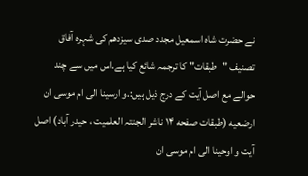نے حضرت شاہ اسمعیل مجدد صدی سیزدهم کی شہرہ آفاق تصنیف "طبقات" کا ترجمہ شائع کیا ہے.اس میں سے چند حوالے مع اصل آیت کے درج ذیل ہیں:.و ارسینا الی ام موسی ان ارضعیه (طبقات صفحه ۱۴ ناشر الجنتہ العلمیت ، حیدر آباد) اصل آیت و اوحينا الى ام موسی ان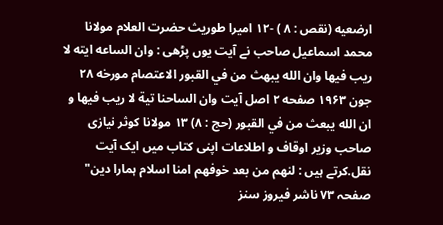ارضعیه (نقص : ۸ ) -۱۲ امیرا طوریث حضرت العلام مولانا محمد اسماعیل صاحب نے آیت یوں پڑھی : وان الساعه ايته لا ريب فيها وان الله يبهث من في القبور الاعتصام مورخه ۲۸ جون ۱۹۶۳ صفحه ۲ اصل آيت وان الساحنا تية لا ريب فيها و ان الله يبعث من في القبور (حج : ٨) ۱۳ مولانا کوثر نیازی صاحب وزیر اوقاف و اطلاعات اپنی کتاب میں ایک آیت نقل.کرتے ہیں : لنهم من بعد خوفهم امنا اسلام ہمارا دین" صفحہ ۷۳ ناشر فیروز سنز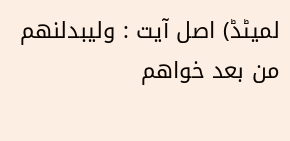لمیٹڈ) اصل آیت : وليبدلنهم من بعد خواهم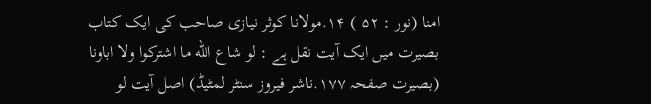امنا (نور : ۵۲ ) ۱۴.مولانا کوثر نیازی صاحب کی ایک کتاب بصیرت میں ایک آیت نقل ہے : لو شاع الله ما اشتركوا ولا اباونا (بصیرت صفحہ ۱۷۷.ناشر فیروز سنٹر لمٹیڈ) اصل آیت لو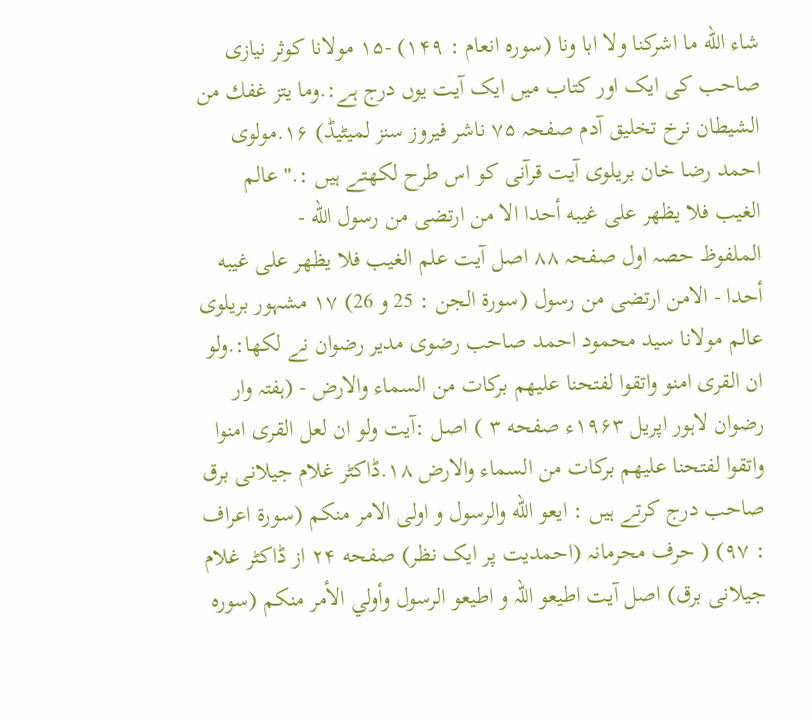شاء الله ما اشركنا ولا ابا ونا (سوره انعام : ۱۴۹) -۱۵ مولانا کوثر نیازی صاحب کی ایک اور کتاب میں ایک آیت یوں درج ہے:.وما يتز غفك من الشيطان نرخ تخلیق آدم صفحہ ۷۵ ناشر فیروز سنز لمیٹیڈ) ۱۶.مولوی احمد رضا خان بریلوی آیت قرآنی کو اس طرح لکھتے ہیں :." عالم الغيب فلا يظهر على غيبه أحدا الا من ارتضى من رسول الله -
الملفوظ حصہ اول صفحہ ۸۸ اصل آیت علم الغيب فلا يظهر على غيبه أحدا - الامن ارتضى من رسول (سورة الجن : 25 و 26) ۱۷ مشہور بریلوی عالم مولانا سید محمود احمد صاحب رضوی مدیر رضوان نے لکھا:.ولو ان القرى امنو واتقوا لفتحنا عليهم بركات من السماء والارض - (ہفتہ وار رضوان لاہور اپریل ۱۹۶۳ء صفحه ۳ ) اصل :آیت ولو ان لعل القرى امنوا واتقوا لفتحنا عليهم بركات من السماء والارض ۱۸.ڈاکٹر غلام جیلانی برق صاحب درج کرتے ہیں : ایعو الله والرسول و اولی الامر منکم (سورۃ اعراف : ۹۷) ( حرف محرمانہ (احمدیت پر ایک نظر) صفحه ۲۴ از ڈاکٹر غلام جیلانی برق) اصل آیت اطیعو اللہ و اطیعو الرسول وأولي الأمر منكم (سوره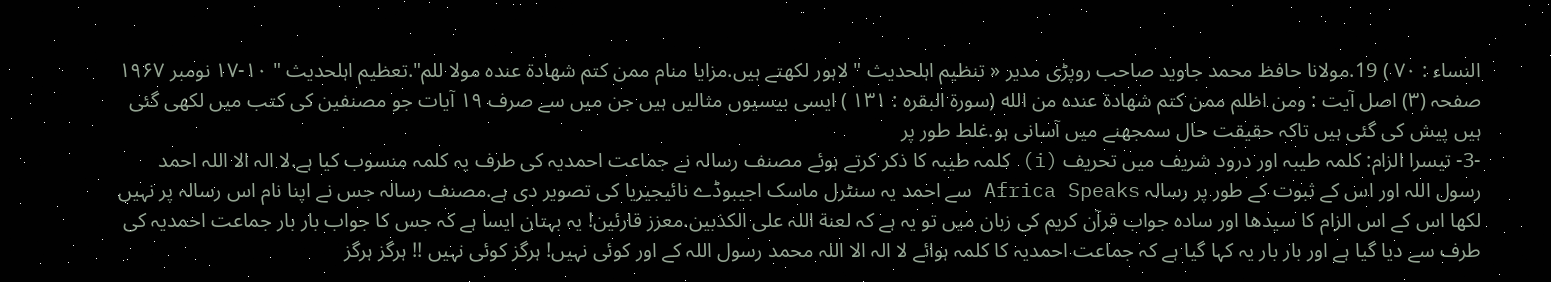النساء : ٧٠ ) 19.مولانا حافظ محمد جاوید صاحب روپڑی مدیر « تنظیم اہلحدیث " لاہور لکھتے ہیں.مزايا منام ممن كتم شهادة عنده مولا للم".تعظیم اہلحدیث " ۱۰-۱۷ نومبر ۱۹۶۷ صفحہ (۳) اصل آیت : ومن اظلم ممن كتم شهادة عنده من الله (سورة البقره : ۱۳۱ ) ایسی بیسیوں مثالیں ہیں جن میں سے صرف ۱۹ آیات جو مصنفین کی کتب میں لکھی گئی ہیں پیش کی گئی ہیں تاکہ حقیقت حال سمجھنے میں آسانی ہو.غلط طور پر
-3- تیسرا الزام: کلمہ طیبہ اور درود شریف میں تحریف (i) کلمہ طیبہ کا ذکر کرتے ہوئے مصنف رسالہ نے جماعت احمدیہ کی طرف یہ کلمہ منسوب کیا ہے.لا الہ الا اللہ احمد رسول اللہ اور اس کے ثبوت کے طور پر رسالہ Africa Speaks سے احمد یہ سنٹرل ماسک اجیبوڈے نائیجیریا کی تصویر دی ہے.مصنف رسالہ جس نے اپنا نام اس رسالہ پر نہیں لکھا اس کے اس الزام کا سیدھا اور سادہ جواب قرآن کریم کی زبان میں تو یہ ہے کہ لعنة اللہ علی الکذبین.معزز قارئین! یہ بہتان ایسا ہے کہ جس کا جواب بار بار جماعت احمدیہ کی طرف سے دیا گیا ہے اور بار بار یہ کہا گیا ہے کہ جماعت احمدیہ کا کلمہ ہوائے لا الہ الا اللہ محمد رسول اللہ کے اور کوئی نہیں! ہرگز کوئی نہیں !! ہرگز ہرگز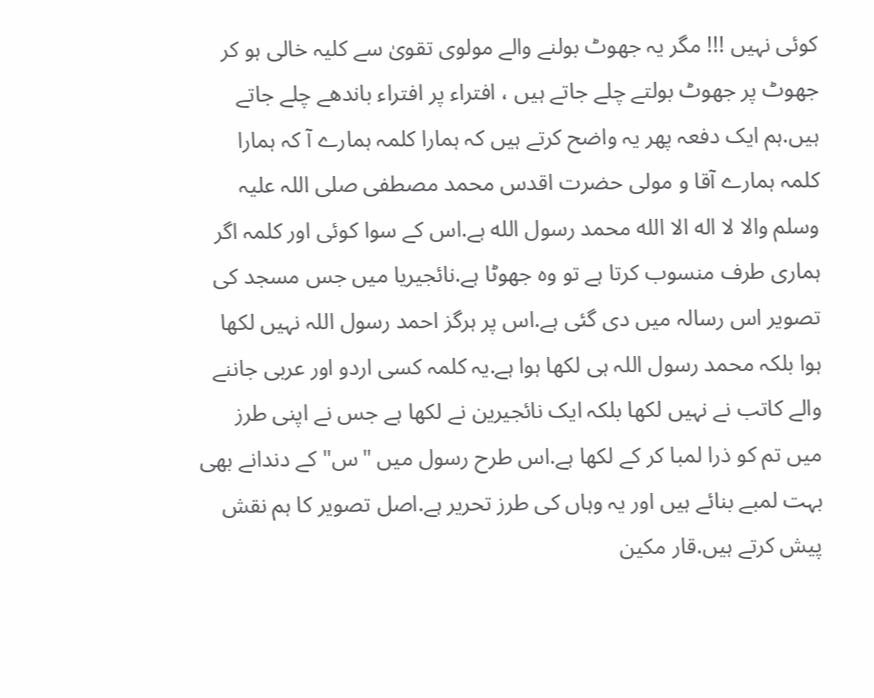کوئی نہیں !!! مگر یہ جھوٹ بولنے والے مولوی تقویٰ سے کلیہ خالی ہو کر جھوٹ پر جھوٹ بولتے چلے جاتے ہیں ، افتراء پر افتراء باندھے چلے جاتے ہیں.ہم ایک دفعہ پھر یہ واضح کرتے ہیں کہ ہمارا کلمہ ہمارے آ کہ ہمارا کلمہ ہمارے آقا و مولی حضرت اقدس محمد مصطفی صلی اللہ علیہ وسلم والا لا اله الا الله محمد رسول الله ہے.اس کے سوا کوئی اور کلمہ اگر ہماری طرف منسوب کرتا ہے تو وہ جھوٹا ہے.نائجیریا میں جس مسجد کی تصویر اس رسالہ میں دی گئی ہے.اس پر ہرگز احمد رسول اللہ نہیں لکھا ہوا بلکہ محمد رسول اللہ ہی لکھا ہوا ہے.یہ کلمہ کسی اردو اور عربی جاننے والے کاتب نے نہیں لکھا بلکہ ایک نائجیرین نے لکھا ہے جس نے اپنی طرز میں تم کو ذرا لمبا کر کے لکھا ہے.اس طرح رسول میں "س" کے دندانے بھی
بہت لمبے بنائے ہیں اور یہ وہاں کی طرز تحریر ہے.اصل تصویر کا ہم نقش پیش کرتے ہیں.قار مکین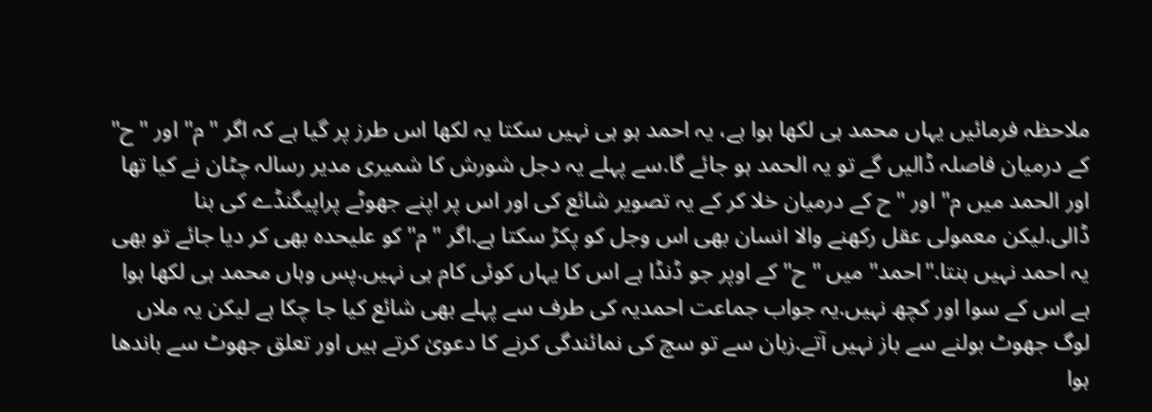ملاحظہ فرمائیں یہاں محمد ہی لکھا ہوا ہے، یہ احمد ہو ہی نہیں سکتا یہ لکھا اس طرز پر گیا ہے کہ اگر "م" اور "ح" کے درمیان فاصلہ ڈالیں گے تو یہ الحمد ہو جائے گا.سے پہلے یہ دجل شورش کا شمیری مدیر رسالہ چٹان نے کیا تھا اور الحمد میں م" اور "ح کے درمیان خلا کر کے یہ تصویر شائع کی اور اس پر اپنے جھوٹے پراپیگنڈے کی بنا ڈالی.لیکن معمولی عقل رکھنے والا انسان بھی اس وجل کو پکڑ سکتا ہے.اگر "م" کو علیحدہ بھی کر دیا جائے تو بھی یہ احمد نہیں بنتا."احمد" میں "ح" کے اوپر جو ڈنڈا ہے اس کا یہاں کوئی کام ہی نہیں.پس وہاں محمد ہی لکھا ہوا ہے اس کے سوا اور کچھ نہیں.یہ جواب جماعت احمدیہ کی طرف سے پہلے بھی شائع کیا جا چکا ہے لیکن یہ ملاں لوگ جھوٹ بولنے سے باز نہیں آتے.زبان سے تو سچ کی نمائندگی کرنے کا دعویٰ کرتے ہیں اور تعلق جھوٹ سے باندھا ہوا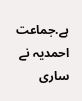ہے.جماعت احمدیہ نے ساری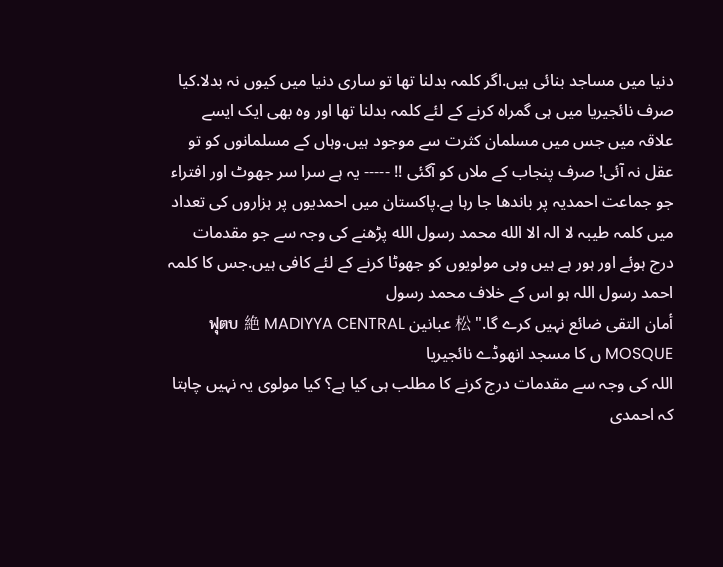دنیا میں مساجد بنائی ہیں.اگر کلمہ بدلنا تھا تو ساری دنیا میں کیوں نہ بدلا.کیا صرف نائجیریا میں ہی گمراہ کرنے کے لئے کلمہ بدلنا تھا اور وہ بھی ایک ایسے علاقہ میں جس میں مسلمان کثرت سے موجود ہیں.وہاں کے مسلمانوں کو تو عقل نہ آئی! صرف پنجاب کے ملاں کو آگئی !! ----- یہ ہے سرا سر جھوٹ اور افتراء جو جماعت احمدیہ پر باندھا جا رہا ہے.پاکستان میں احمدیوں پر ہزاروں کی تعداد میں کلمہ طیبہ لا الہ الا الله محمد رسول الله پڑھنے کی وجہ سے جو مقدمات درج ہوئے اور ہور ہے ہیں وہی مولویوں کو جھوٹا کرنے کے لئے کافی ہیں.جس کا کلمہ احمد رسول اللہ ہو اس کے خلاف محمد رسول
أمان التقى ضائع نہیں کرے گا." 松 عبانين ฟุตบ 絶 MADIYYA CENTRAL MOSQUE ں کا مسجد انھوڈے نائجیریا
اللہ کی وجہ سے مقدمات درج کرنے کا مطلب ہی کیا ہے؟ کیا مولوی یہ نہیں چاہتا کہ احمدی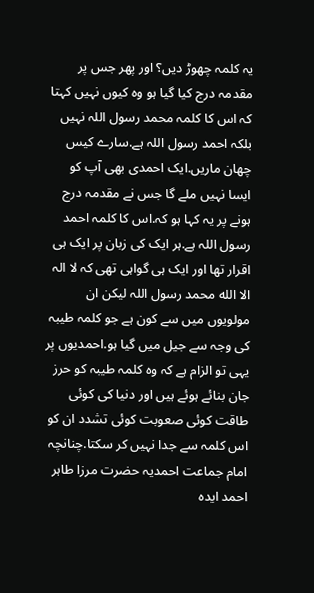یہ کلمہ چھوڑ دیں؟ اور پھر جس پر مقدمہ درج کیا گیا ہو وہ کیوں نہیں کہتا کہ اس کا کلمہ محمد رسول اللہ نہیں بلکہ احمد رسول اللہ ہے.سارے کیس چھان ماریں.ایک احمدی بھی آپ کو ایسا نہیں ملے گا جس نے مقدمہ درج ہونے پر یہ کہا ہو کہ.اس کا کلمہ احمد رسول اللہ ہے.ہر ایک کی زبان پر ایک ہی اقرار تھا اور ایک ہی گواہی تھی کہ لا الہ الا الله محمد رسول اللہ لیکن ان مولویوں میں سے کون ہے جو کلمہ طیبہ کی وجہ سے جیل میں گیا ہو.احمدیوں پر یہی تو الزام ہے کہ وہ کلمہ طیبہ کو حرز جان بنائے ہوئے ہیں اور دنیا کی کوئی طاقت کوئی صعوبت کوئی تشدد ان کو اس کلمہ سے جدا نہیں کر سکتا.چنانچہ امام جماعت احمدیہ حضرت مرزا طاہر احمد ایدہ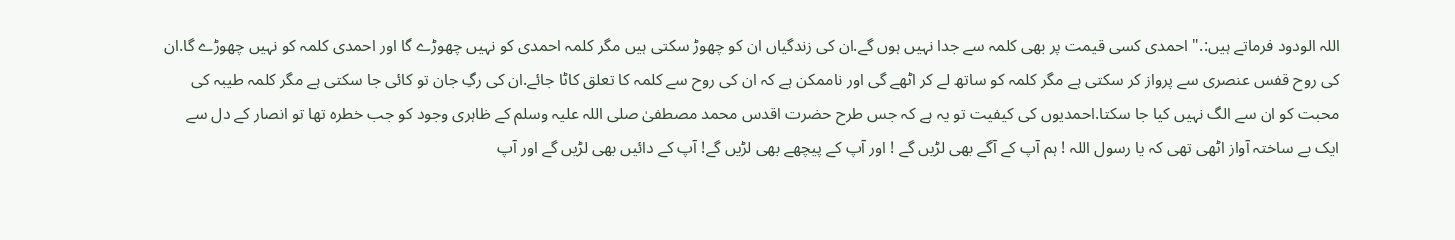اللہ الودود فرماتے ہیں:." احمدی کسی قیمت پر بھی کلمہ سے جدا نہیں ہوں گے.ان کی زندگیاں ان کو چھوڑ سکتی ہیں مگر کلمہ احمدی کو نہیں چھوڑے گا اور احمدی کلمہ کو نہیں چھوڑے گا.ان کی روح قفس عنصری سے پرواز کر سکتی ہے مگر کلمہ کو ساتھ لے کر اٹھے گی اور ناممکن ہے کہ ان کی روح سے کلمہ کا تعلق کاٹا جائے.ان کی رگِ جان تو کائی جا سکتی ہے مگر کلمہ طیبہ کی محبت کو ان سے الگ نہیں کیا جا سکتا.احمدیوں کی کیفیت تو یہ ہے کہ جس طرح حضرت اقدس محمد مصطفیٰ صلی اللہ علیہ وسلم کے ظاہری وجود کو جب خطرہ تھا تو انصار کے دل سے ایک بے ساختہ آواز اٹھی تھی کہ یا رسول اللہ ! ہم آپ کے آگے بھی لڑیں گے ! اور آپ کے پیچھے بھی لڑیں گے! آپ کے دائیں بھی لڑیں گے اور آپ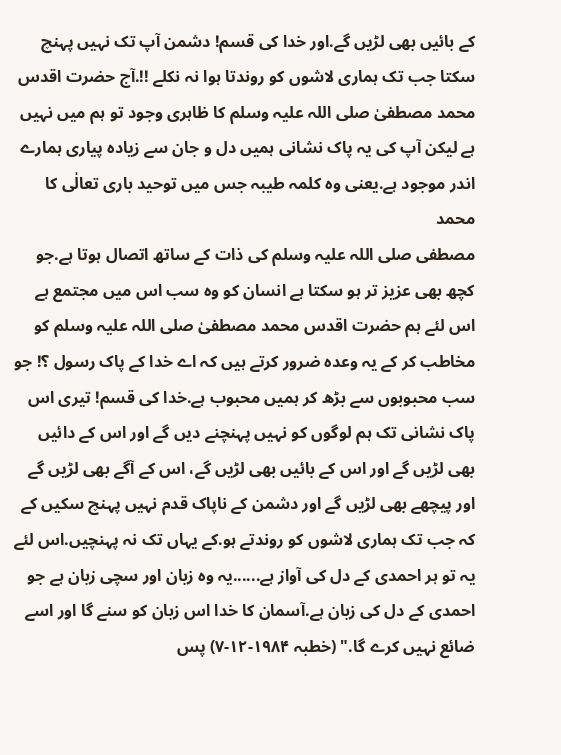کے بائیں بھی لڑیں گے.اور خدا کی قسم! دشمن آپ تک نہیں پہنچ سکتا جب تک ہماری لاشوں کو روندتا ہوا نہ نکلے !!.آج حضرت اقدس محمد مصطفیٰ صلی اللہ علیہ وسلم کا ظاہری وجود تو ہم میں نہیں ہے لیکن آپ کی یہ پاک نشانی ہمیں دل و جان سے زیادہ پیاری ہمارے اندر موجود ہے.یعنی وہ کلمہ طیبہ جس میں توحید باری تعالٰی کا محمد
مصطفی صلی اللہ علیہ وسلم کی ذات کے ساتھ اتصال ہوتا ہے.جو کچھ بھی عزیز تر ہو سکتا ہے انسان کو وہ سب اس میں مجتمع ہے اس لئے ہم حضرت اقدس محمد مصطفیٰ صلی اللہ علیہ وسلم کو مخاطب کر کے یہ وعدہ ضرور کرتے ہیں کہ اے خدا کے پاک رسول ؟! جو سب محبوبوں سے بڑھ کر ہمیں محبوب ہے.خدا کی قسم! تیری اس پاک نشانی تک ہم لوگوں کو نہیں پہنچنے دیں گے اور اس کے دائیں بھی لڑیں گے اور اس کے بائیں بھی لڑیں گے، اس کے آگے بھی لڑیں گے اور پیچھے بھی لڑیں گے اور دشمن کے ناپاک قدم نہیں پہنچ سکیں کے کہ جب تک ہماری لاشوں کو روندتے ہو.کے یہاں تک نہ پہنچیں.اس لئے یہ تو ہر احمدی کے دل کی آواز ہے......یہ وہ زبان اور سچی زبان ہے جو احمدی کے دل کی زبان ہے.آسمان کا خدا اس زبان کو سنے گا اور اسے ضائع نہیں کرے گا." (خطبہ ۱۹۸۴-۱۲-۷) پس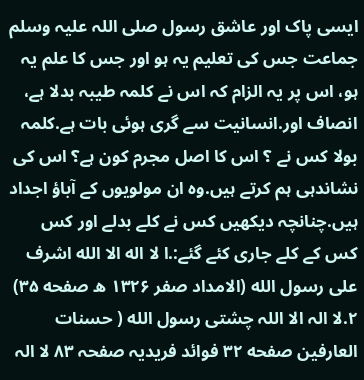ایسی پاک اور عاشق رسول صلی اللہ علیہ وسلم جماعت جس کی تعلیم یہ ہو اور جس کا علم یہ ہو، اس پر یہ الزام کہ اس نے کلمہ طیبہ بدلا ہے، انصاف اور.انسانیت سے گری ہوئی بات ہے.کلمہ بولا کس نے ؟ اس کا اصل مجرم کون ہے؟ اس کی نشاندہی ہم کرتے ہیں.وہ ان مولویوں کے آباؤ اجداد ہیں.چنانچہ دیکھیں کس نے کلے بدلے اور کس کس کے کلے جاری کئے گئے:.ا لا اله الا الله اشرف على رسول الله (الامداد صفر ۱۳۲۶ ه صفحه ۳۵) ۲.لا الہ الا اللہ چشتی رسول الله ( حسنات العارفین صفحه ۳۲ فوائد فریدیہ صفحہ ۸۳ لا الہ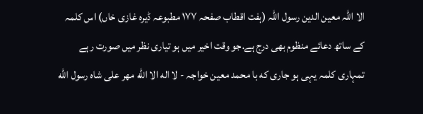الا اللہ معین الدین رسول اللہ (ہفت اقطاب صفحہ ۱۷۷ مطبوعہ ڈیرہ غازی خاں) اس کلمہ کے ساتھ دعائے منظوم بھی درج ہے.جو وقت اخیر میں ہو تیاری نظر میں صورت رہے تمہاری کلمہ یہی ہو جاری که با محمد معین خواجہ - لا اله الا الله مهر علی شاه رسول الله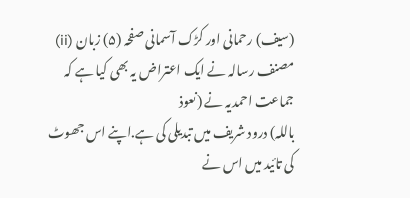(سیف) رحمانی اور کڑک آسمانی صفحہ (۵) زبان (ii) مصنف رسالہ نے ایک اعتراض یہ بھی کیا ہے کہ جماعت احمدیہ نے (نعوذ
باللہ) درود شریف میں تبدیلی کی ہے.اپنے اس جھوٹ کی تائید میں اس نے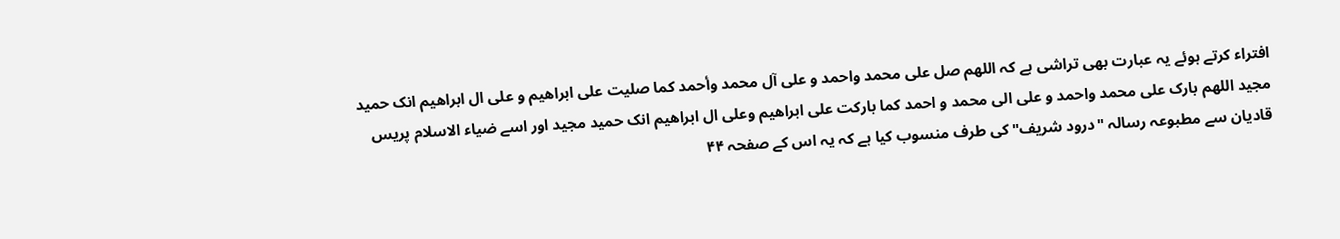افتراء کرتے ہوئے یہ عبارت بھی تراشی ہے کہ اللهم صل على محمد واحمد و على آل محمد وأحمد كما صليت على ابراهيم و علی ال ابراهیم انک حمید مجید اللهم بارک علی محمد واحمد و علی الى محمد و احمد كما باركت على ابراهيم وعلی ال ابراهیم انک حمید مجید اور اسے ضیاء الاسلام پریس قادیان سے مطبوعہ رسالہ "درود شریف" کی طرف منسوب کیا ہے کہ یہ اس کے صفحہ ۴۴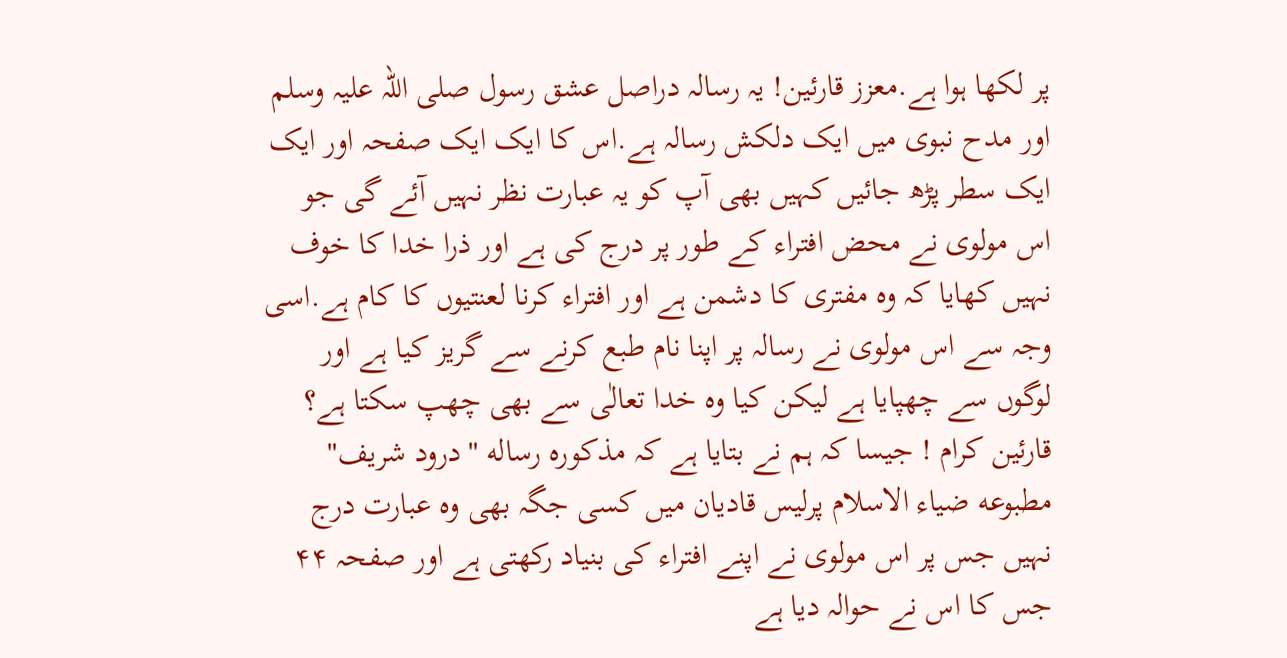پر لکھا ہوا ہے.معزز قارئین! یہ رسالہ دراصل عشق رسول صلی اللہ علیہ وسلم اور مدح نبوی میں ایک دلکش رسالہ ہے.اس کا ایک ایک صفحہ اور ایک ایک سطر پڑھ جائیں کہیں بھی آپ کو یہ عبارت نظر نہیں آئے گی جو اس مولوی نے محض افتراء کے طور پر درج کی ہے اور ذرا خدا کا خوف نہیں کھایا کہ وہ مفتری کا دشمن ہے اور افتراء کرنا لعنتیوں کا کام ہے.اسی وجہ سے اس مولوی نے رسالہ پر اپنا نام طبع کرنے سے گریز کیا ہے اور لوگوں سے چھپایا ہے لیکن کیا وہ خدا تعالٰی سے بھی چھپ سکتا ہے؟ قارئین کرام ! جیسا کہ ہم نے بتایا ہے کہ مذکوره رساله "درود شریف" مطبوعه ضیاء الاسلام پرلیس قادیان میں کسی جگہ بھی وہ عبارت درج نہیں جس پر اس مولوی نے اپنے افتراء کی بنیاد رکھتی ہے اور صفحہ ۴۴ جس کا اس نے حوالہ دیا ہے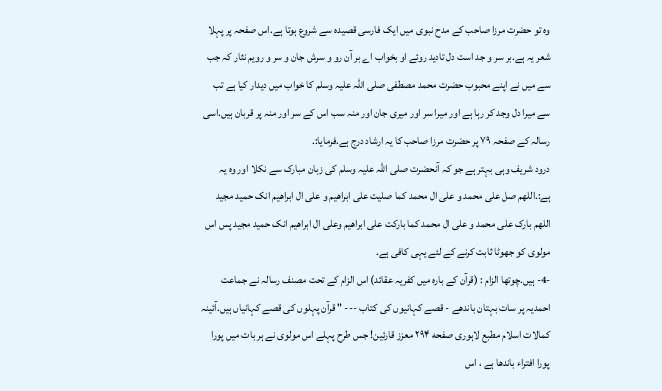وہ تو حضرت مرزا صاحب کے مدح نبوی میں ایک فارسی قصیدہ سے شروع ہوتا ہے.اس صفحہ پر پہلا شعر یہ ہے.بر سر و جد است دل تادید روئے او بخواب اے بر آن رو و سرش جان و سر و رویم نثار کہ جب سے میں نے اپنے محبوب حضرت محمد مصطفی صلی اللہ علیہ وسلم کا خواب میں دیدار کیا ہے تب سے میرا دل وجد کر رہا ہے اور میرا سر اور میری جان اور منہ سب اس کے سر اور منہ پر قربان ہیں.اسی رسالہ کے صفحہ ۷۹ پر حضرت مرزا صاحب کا یہ ارشاد درج ہے.فرمایا:.
درود شریف وہی بہتر ہے جو کہ آنحضرت صلی اللہ علیہ وسلم کی زبان مبارک سے نکلا اور وہ یہ ہے:.اللهم صل على محمد و على ال محمد کما صلیت علی ابراهیم و علی ال ابراهیم انک حمید مجید اللهم بارک علی محمد و علی ال محمد كما باركت على ابراهيم وعلى ال ابراهیم انک حمید مجید پس اس مولوی کو جھوٹا ثابت کرنے کے لئے یہی کافی ہے.
-4- ہیں.چوتھا الزام : (قرآن کے بارہ میں کفریہ عقائد) اس الزام کے تحت مصنف رسالہ نے جماعت احمدیہ پر سات بہتان باندھے - قصے کہانیوں کی کتاب --- " قرآن پہلوں کی قصے کہانیاں ہیں.آئینہ کمالات اسلام مطبع لاہوری صفحه ۲۹۴ معزز قارئین! جس طرح پہلے اس مولوی نے ہر بات میں پورا پورا افتراء باندھا ہے ، اس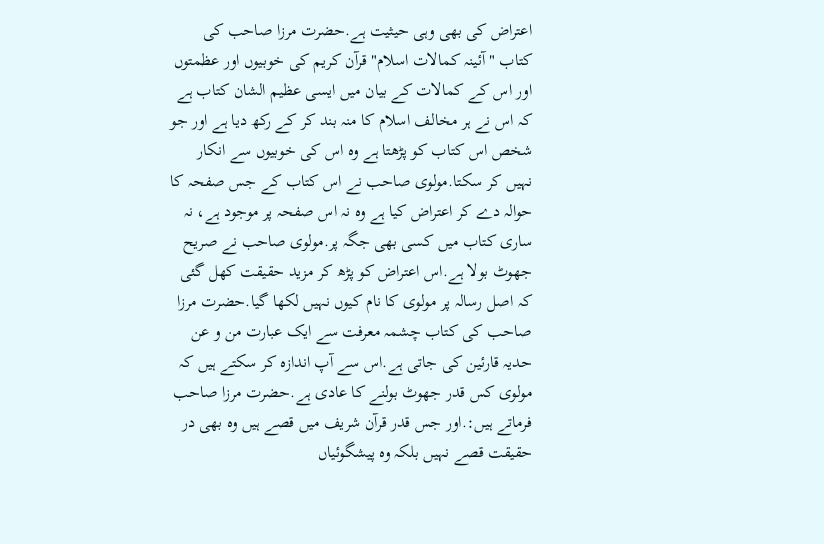اعتراض کی بھی وہی حیثیت ہے.حضرت مرزا صاحب کی کتاب "آئینہ کمالات اسلام" قرآن کریم کی خوبیوں اور عظمتوں اور اس کے کمالات کے بیان میں ایسی عظیم الشان کتاب ہے کہ اس نے ہر مخالف اسلام کا منہ بند کر کے رکھ دیا ہے اور جو شخص اس کتاب کو پڑھتا ہے وہ اس کی خوبیوں سے انکار نہیں کر سکتا.مولوی صاحب نے اس کتاب کے جس صفحہ کا حوالہ دے کر اعتراض کیا ہے وہ نہ اس صفحہ پر موجود ہے، نہ ساری کتاب میں کسی بھی جگہ پر.مولوی صاحب نے صریح جھوٹ بولا ہے.اس اعتراض کو پڑھ کر مزید حقیقت کھل گئی کہ اصل رسالہ پر مولوی کا نام کیوں نہیں لکھا گیا.حضرت مرزا صاحب کی کتاب چشمہ معرفت سے ایک عبارت من و عن حدیہ قارئین کی جاتی ہے.اس سے آپ اندازہ کر سکتے ہیں کہ مولوی کس قدر جھوٹ بولنے کا عادی ہے.حضرت مرزا صاحب فرماتے ہیں:.اور جس قدر قرآن شریف میں قصے ہیں وہ بھی در حقیقت قصے نہیں بلکہ وہ پیشگوئیاں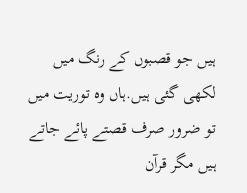ہیں جو قصبوں کے رنگ میں لکھی گئی ہیں.ہاں وہ توریت میں تو ضرور صرف قصتے پائے جاتے ہیں مگر قرآن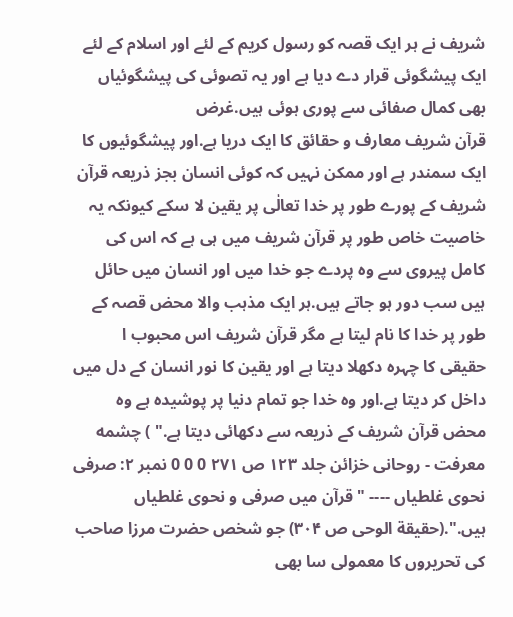شریف نے ہر ایک قصہ کو رسول کریم کے لئے اور اسلام کے لئے ایک پیشگوئی قرار دے دیا ہے اور یہ تصوئی کی پیشگوئیاں بھی کمال صفائی سے پوری ہوئی ہیں.غرض
قرآن شریف معارف و حقائق کا ایک دریا ہے.اور پیشگوئیوں کا ایک سمندر ہے اور ممکن نہیں کہ کوئی انسان بجز ذریعہ قرآن شریف کے پورے طور پر خدا تعالٰی پر یقین لا سکے کیونکہ یہ خاصیت خاص طور پر قرآن شریف میں ہی ہے کہ اس کی کامل پیروی سے وہ پردے جو خدا میں اور انسان میں حائل ہیں سب دور ہو جاتے ہیں.ہر ایک مذہب والا محض قصہ کے طور پر خدا کا نام لیتا ہے مگر قرآن شریف اس محبوب ا حقیقی کا چہرہ دکھلا دیتا ہے اور یقین کا نور انسان کے دل میں داخل کر دیتا ہے.اور وہ خدا جو تمام دنیا پر پوشیدہ ہے وہ محض قرآن شریف کے ذریعہ سے دکھائی دیتا ہے." ) چشمه معرفت - روحانی خزائن جلد ۱۲۳ ص ۲۷۱ 0 0 0 نمبر ۲: صرفی نحوی غلطیاں ---- " قرآن میں صرفی و نحوی غلطیاں ہیں.".(حقیقة الوحی ص ۳۰۴) جو شخص حضرت مرزا صاحب کی تحریروں کا معمولی سا بھی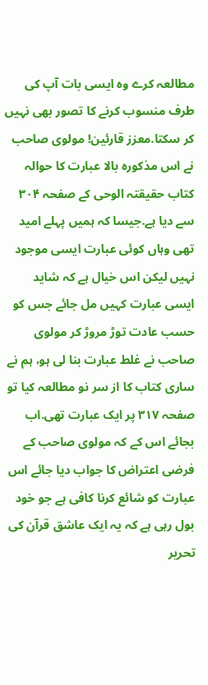مطالعہ کرے وہ ایسی بات آپ کی طرف منسوب کرنے کا تصور بھی نہیں کر سکتا.معزز قارئین! مولوی صاحب نے اس مذکورہ بالا عبارت کا حوالہ کتاب حقیقتہ الوحی کے صفحہ ۳۰۴ سے دیا ہے.جیسا کہ ہمیں پہلے امید تھی وہاں کوئی عبارت ایسی موجود نہیں لیکن اس خیال ہے کہ شاید ایسی عبارت کہیں مل جائے جس کو حسب عادت توڑ مروڑ کر مولوی صاحب نے غلط عبارت بنا لی ہو، ہم نے ساری کتاب کا از سر نو مطالعہ کیا تو صفحہ ۳۱۷ پر ایک عبارت تھی.اب بجائے اس کے کہ مولوی صاحب کے فرضی اعتراض کا جواب دیا جائے اس عبارت کو شائع کرنا کافی ہے جو خود بول رہی ہے کہ یہ ایک عاشق قرآن کی تحریر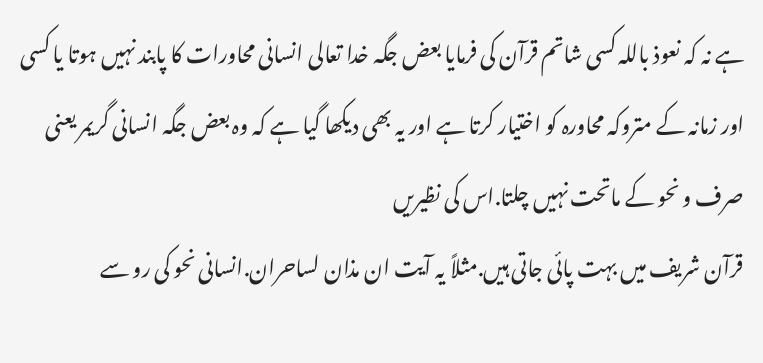ہے نہ کہ نعوذ باللہ کسی شاتم قرآن کی فرمایا بعض جگہ خدا تعالی انسانی محاورات کا پابند نہیں ہوتا یا کسی اور زمانہ کے متروکہ محاورہ کو اختیار کرتا ہے اور یہ بھی دیکھا گیا ہے کہ وہ بعض جگہ انسانی گریمر یعنی صرف و نحو کے ماتحت نہیں چلتا.اس کی نظیریں
قرآن شریف میں بہت پائی جاتی ہیں.مثلاً یہ آیت ان مذان لساحران.انسانی نحو کی رو سے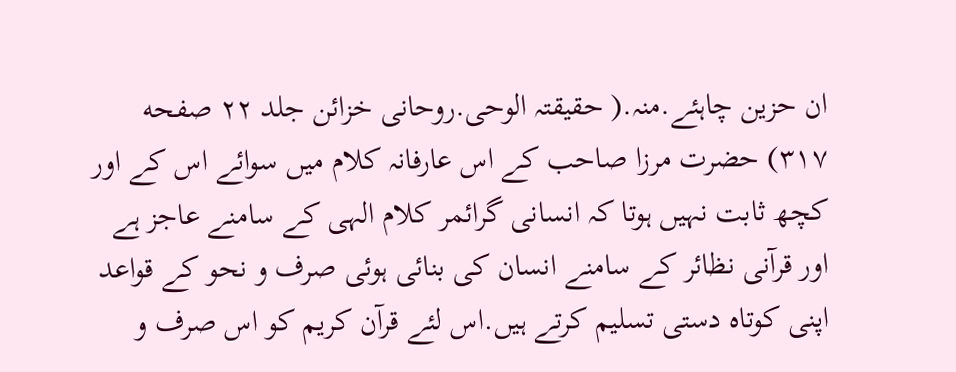ان حزین چاہئے.منہ.( حقیقتہ الوحی.روحانی خزائن جلد ۲۲ صفحه ۳۱۷) حضرت مرزا صاحب کے اس عارفانہ کلام میں سوائے اس کے اور کچھ ثابت نہیں ہوتا کہ انسانی گرائمر کلام الہی کے سامنے عاجز ہے اور قرآنی نظائر کے سامنے انسان کی بنائی ہوئی صرف و نحو کے قواعد اپنی کوتاہ دستی تسلیم کرتے ہیں.اس لئے قرآن کریم کو اس صرف و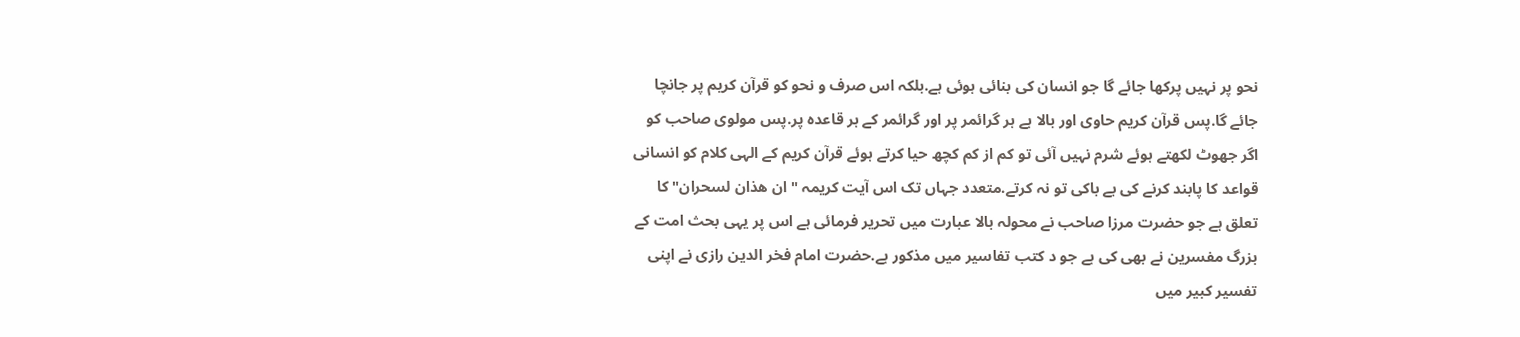نحو پر نہیں پرکھا جائے گا جو انسان کی بنائی ہوئی ہے.بلکہ اس صرف و نحو کو قرآن کریم پر جانچا جائے گا.پس قرآن کریم حاوی اور بالا ہے ہر گرائمر پر اور گرائمر کے ہر قاعدہ پر.پس مولوی صاحب کو اگر جھوٹ لکھتے ہوئے شرم نہیں آئی تو کم از کم کچھ حیا کرتے ہوئے قرآن کریم کے الہی کلام کو انسانی قواعد کا پابند کرنے کی بے باکی تو نہ کرتے.متعدد جہاں تک اس آیت کریمہ " ان هذان لسحران" کا تعلق ہے جو حضرت مرزا صاحب نے محولہ بالا عبارت میں تحریر فرمائی ہے اس پر یہی بحث امت کے بزرگ مفسرین نے بھی کی ہے جو د کتب تفاسیر میں مذکور ہے.حضرت امام فخر الدین رازی نے اپنی تفسیر کبیر میں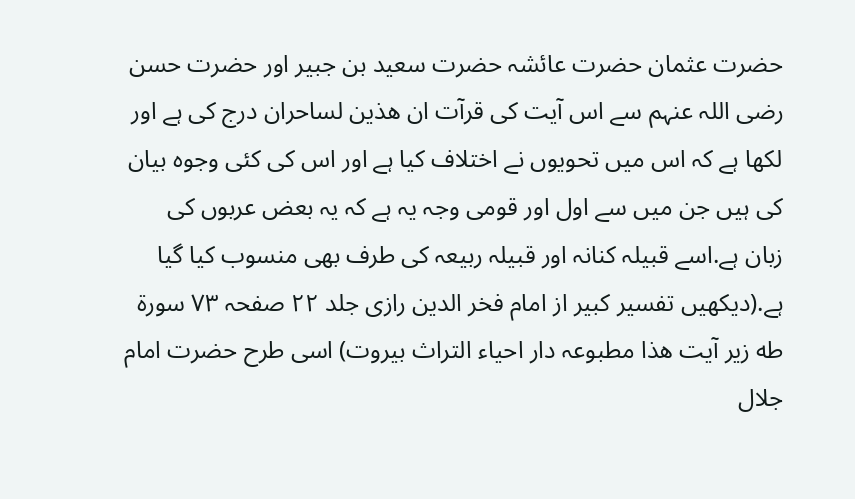حضرت عثمان حضرت عائشہ حضرت سعید بن جبیر اور حضرت حسن رضی اللہ عنہم سے اس آیت کی قرآت ان هذين لساحران درج کی ہے اور لکھا ہے کہ اس میں تحویوں نے اختلاف کیا ہے اور اس کی کئی وجوہ بیان کی ہیں جن میں سے اول اور قومی وجہ یہ ہے کہ یہ بعض عربوں کی زبان ہے.اسے قبیلہ کنانہ اور قبیلہ ربیعہ کی طرف بھی منسوب کیا گیا ہے.(دیکھیں تفسیر کبیر از امام فخر الدین رازی جلد ۲۲ صفحہ ۷۳ سورة طه زیر آیت هذا مطبوعہ دار احیاء التراث بیروت) اسی طرح حضرت امام جلال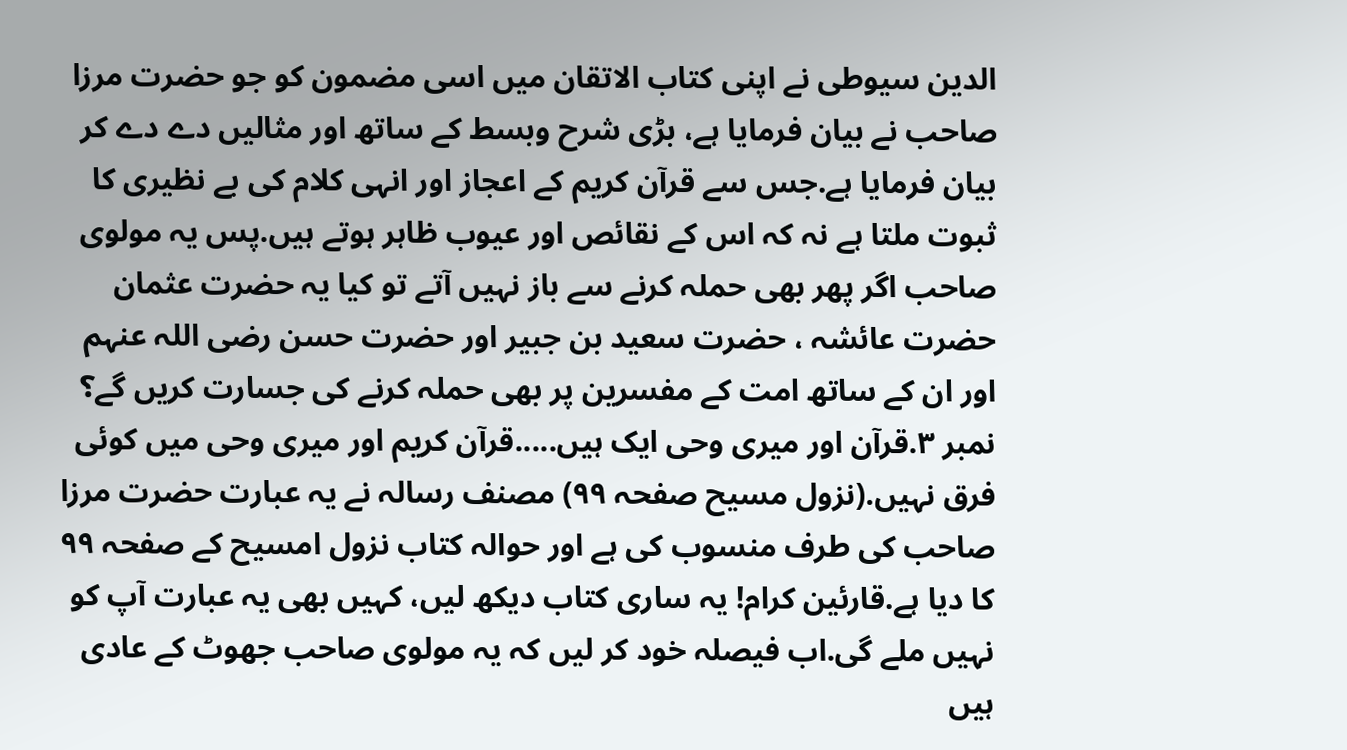الدین سیوطی نے اپنی کتاب الاتقان میں اسی مضمون کو جو حضرت مرزا صاحب نے بیان فرمایا ہے، بڑی شرح وبسط کے ساتھ اور مثالیں دے دے کر بیان فرمایا ہے.جس سے قرآن کریم کے اعجاز اور انہی کلام کی بے نظیری کا ثبوت ملتا ہے نہ کہ اس کے نقائص اور عیوب ظاہر ہوتے ہیں.پس یہ مولوی صاحب اگر پھر بھی حملہ کرنے سے باز نہیں آتے تو کیا یہ حضرت عثمان حضرت عائشہ ، حضرت سعید بن جبیر اور حضرت حسن رضی اللہ عنہم اور ان کے ساتھ امت کے مفسرین پر بھی حملہ کرنے کی جسارت کریں گے؟
نمبر ۳.قرآن اور میری وحی ایک ہیں.....قرآن کریم اور میری وحی میں کوئی فرق نہیں.(نزول مسیح صفحہ ۹۹) مصنف رسالہ نے یہ عبارت حضرت مرزا صاحب کی طرف منسوب کی ہے اور حوالہ کتاب نزول امسیح کے صفحہ ۹۹ کا دیا ہے.قارئین کرام! یہ ساری کتاب دیکھ لیں، کہیں بھی یہ عبارت آپ کو نہیں ملے گی.اب فیصلہ خود کر لیں کہ یہ مولوی صاحب جھوٹ کے عادی ہیں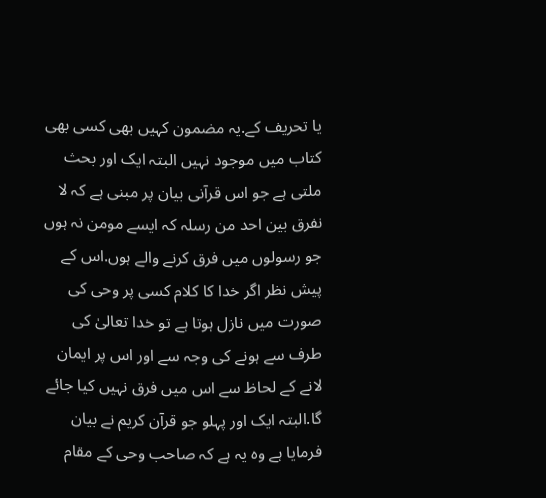یا تحریف کے.یہ مضمون کہیں بھی کسی بھی کتاب میں موجود نہیں البتہ ایک اور بحث ملتی ہے جو اس قرآنی بیان پر مبنی ہے کہ لا نفرق بین احد من رسلہ کہ ایسے مومن نہ ہوں جو رسولوں میں فرق کرنے والے ہوں.اس کے پیش نظر اگر خدا کا کلام کسی پر وحی کی صورت میں نازل ہوتا ہے تو خدا تعالیٰ کی طرف سے ہونے کی وجہ سے اور اس پر ایمان لانے کے لحاظ سے اس میں فرق نہیں کیا جائے گا.البتہ ایک اور پہلو جو قرآن کریم نے بیان فرمایا ہے وہ یہ ہے کہ صاحب وحی کے مقام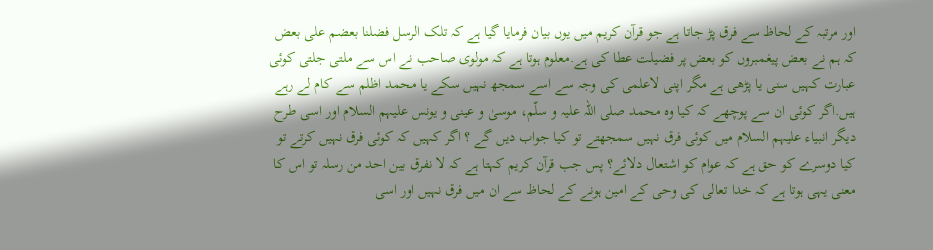اور مرتبہ کے لحاظ سے فرق پڑ جاتا ہے جو قرآن کریم میں یوں بیان فرمایا گیا ہے کہ تلک الرسل فضلنا بعضم علی بعض کہ ہم نے بعض پیغمبروں کو بعض پر فضیلت عطا کی ہے.معلوم ہوتا ہے کہ مولوی صاحب نے اس سے ملتی جلتی کوئی عبارت کہیں سنی یا پڑھی ہے مگر اپنی لاعلمی کی وجہ سے اسے سمجھ نہیں سکے یا محمد اظلم سے کام لے رہے ہیں.اگر کوئی ان سے پوچھے کہ کیا وہ محمد صلی اللہ علیہ و سلّم، موسیٰ و عینی و یونس علیہم السلام اور اسی طرح دیگر انبیاء علیہم السلام میں کوئی فرق نہیں سمجھتے تو کیا جواب دیں گے ؟ اگر کہیں کہ کوئی فرق نہیں کرتے تو کیا دوسرے کو حق ہے کہ عوام کو اشتعال دلائے؟ پس جب قرآن کریم کہتا ہے کہ لا نفرق بين احد من رسلہ تو اس کا معنی یہی ہوتا ہے کہ خدا تعالی کی وحی کے امین ہونے کے لحاظ سے ان میں فرق نہیں اور اسی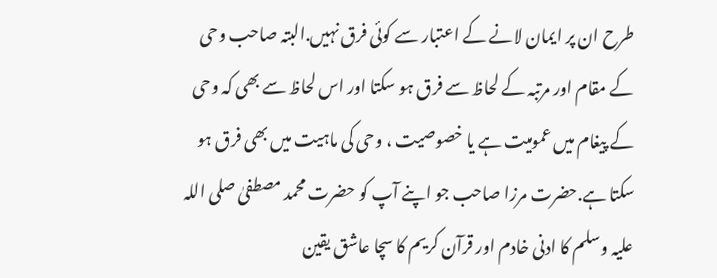طرح ان پر ایمان لانے کے اعتبار سے کوئی فرق نہیں.البتہ صاحب وحی کے مقام اور مرتبہ کے لحاظ سے فرق ہو سکتا اور اس لحاظ سے بھی کہ وحی کے پیغام میں عمومیت ہے یا خصوصیت ، وحی کی ماہیت میں بھی فرق ہو سکتا ہے.حضرت مرزا صاحب جو اپنے آپ کو حضرت محمد مصطفیٰ صلی اللہ علیہ وسلم کا ادنی خادم اور قرآن کریم کا سچا عاشق یقین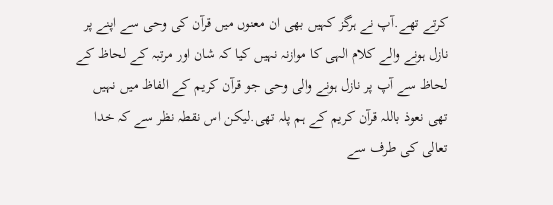کرتے تھے.آپ نے ہرگز کہیں بھی ان معنوں میں قرآن کی وحی سے اپنے پر نازل ہونے والے کلام الہی کا موازنہ نہیں کیا کہ شان اور مرتبہ کے لحاظ کے لحاظ سے آپ پر نازل ہونے والی وحی جو قرآن کریم کے الفاظ میں نہیں تھی نعوذ باللہ قرآن کریم کے ہم پلہ تھی.لیکن اس نقطہ نظر سے کہ خدا تعالی کی طرف سے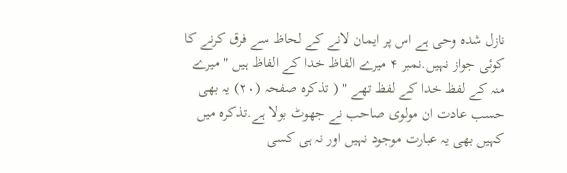نازل شدہ وحی ہے اس پر ایمان لانے کے لحاظ سے فرق کرنے کا کوئی جواز نہیں.نمبر ۴ میرے الفاظ خدا کے الفاظ ہیں " میرے منہ کے لفظ خدا کے لفظ تھے " ( تذکرہ صفحہ (۲۰) یہ بھی حسب عادت ان مولوی صاحب نے جھوٹ بولا ہے.تذکرہ میں کہیں بھی یہ عبارت موجود نہیں اور نہ ہی کسی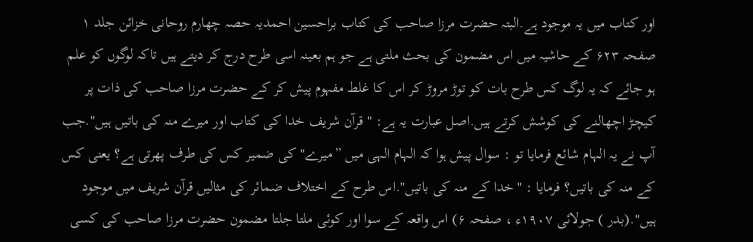اور کتاب میں یہ موجود ہے.البتہ حضرت مرزا صاحب کی کتاب براحسین احمدیہ حصہ چهارم روحانی خزائن جلد ۱ صفحہ ۶۲۳ کے حاشیہ میں اس مضمون کی بحث ملتی ہے جو ہم بعینہ اسی طرح درج کر دیتے ہیں تاکہ لوگوں کو علم ہو جائے کہ یہ لوگ کس طرح بات کو توڑ مروڑ کر اس کا غلط مفہوم پیش کر کے حضرت مرزا صاحب کی ذات پر کیچڑ اچھالنے کی کوشش کرتے ہیں.اصل عبارت یہ ہے: " قرآن شریف خدا کی کتاب اور میرے منہ کی باتیں ہیں".جب آپ نے یہ الہام شائع فرمایا تو : سوال پیش ہوا کہ الہام الہی میں ”میرے" کی ضمیر کس کی طرف پھرتی ہے؟ یعنی کس کے منہ کی باتیں؟ فرمایا : "خدا کے منہ کی باتیں".اس طرح کے اختلاف ضمائر کی مثالیں قرآن شریف میں موجود ہیں".(بدر ) جولائی ۱۹۰۷ء ، صفحہ ۶) اس واقعہ کے سوا اور کوئی ملتا جلتا مضمون حضرت مرزا صاحب کی کسی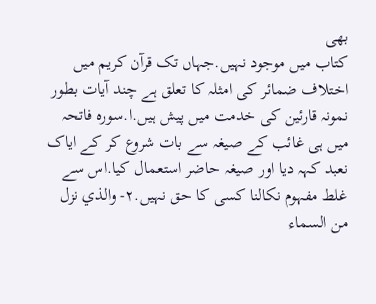بھی
کتاب میں موجود نہیں.جہاں تک قرآن کریم میں اختلاف ضمائر کی امثلہ کا تعلق ہے چند آیات بطور نمونہ قارئین کی خدمت میں پیش ہیں.ا.سورہ فاتحہ میں ہی غائب کے صیغہ سے بات شروع کر کے ایاک نعبد کہہ دیا اور صیغہ حاضر استعمال کیا.اس سے غلط مفہوم نکالنا کسی کا حق نہیں.٢- والذي نزل من السماء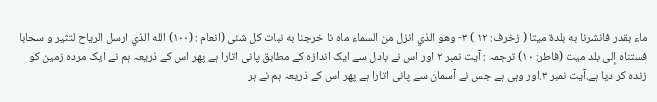ماء بقدر فانشرنا به بلدة ميتا ( زخرف: ١٢ ) ٣- وهو الذي انزل من السماء ماه نا خرجنا به نبات کل شئی (انعام : (۱۰۰) الله الذي ارسل الرياح لتثير و سحابا فستناه إلى بلد ميت (فاطر: ۱۰) ترجمہ : آیت نمبر ۲ اور اس نے بادل سے ایک اندازہ کے مطابق پانی اتارا ہے پھر اس کے ذریعہ ہم نے ایک مردہ زمین کو زندہ کر دیا ہے.آیت نمبر ۳.اور وہی ہے جس نے آسمان سے پانی اتارا ہے پھر اس کے ذریعہ ہم نے ہر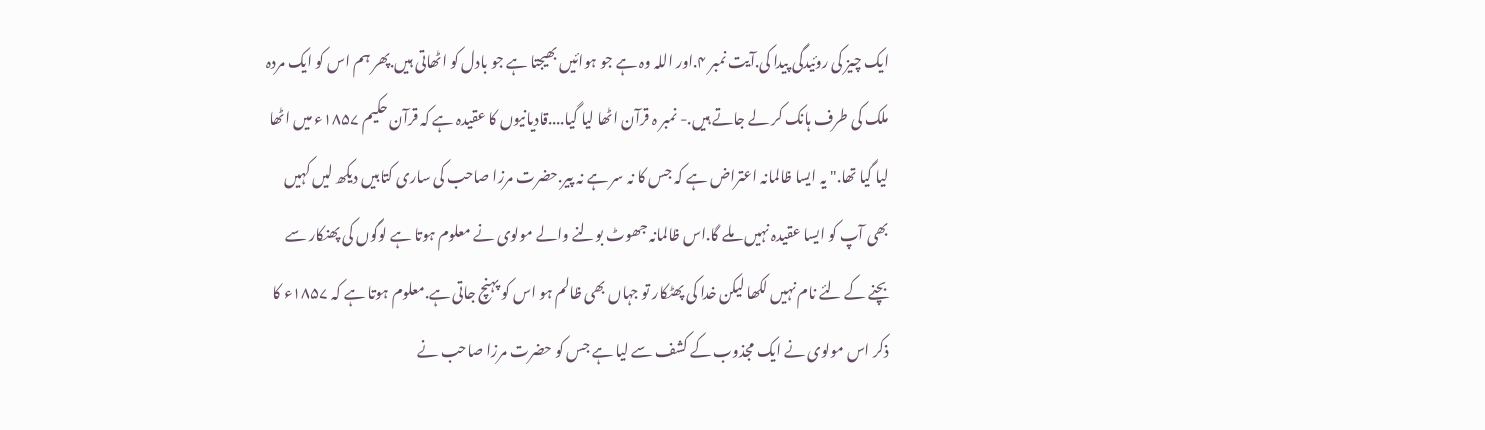ایک چیز کی روئیدگی پیدا کی.آیت نمبر ۴.اور اللہ وہ ہے جو ہوائیں بھیجتا ہے جو بادل کو اٹھاتی ہیں.پھر ہم اس کو ایک مردہ ملک کی طرف ہانک کر لے جاتے ہیں.- نمبر ہ قرآن اٹھا لیا گیا....قادیانیوں کا عقیدہ ہے کہ قرآن حکیم ۱۸۵۷ء میں اٹھا لیا گیا تھا." یہ ایسا ظالمانہ اعتراض ہے کہ جس کا نہ سر ہے نہ پیر.حضرت مرزا صاحب کی ساری کتابیں دیکھ لیں کہیں بھی آپ کو ایسا عقیدہ نہیں ملے گا.اس ظالمانہ جھوٹ بولنے والے مولوی نے معلوم ہوتا ہے لوگوں کی پھنکار سے بچنے کے لئے نام نہیں لکھا لیکن خدا کی پھٹکار تو جہاں بھی ظالم ہو اس کو پہنچ جاتی ہے.معلوم ہوتا ہے کہ ۱۸۵۷ء کا ذکر اس مولوی نے ایک مجذوب کے کشف سے لیا ہے جس کو حضرت مرزا صاحب نے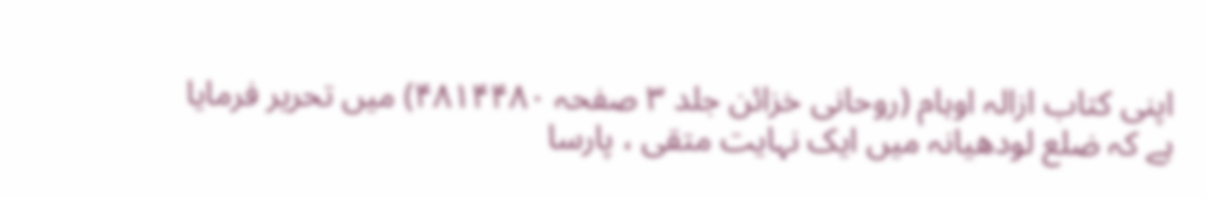اپنی کتاب ازالہ اوہام (روحانی خزائن جلد ۳ صفحہ ۴۸۱۴۴۸۰) میں تحریر فرمایا ہے کہ ضلع لودھیانہ میں ایک نہایت متقی ، پارسا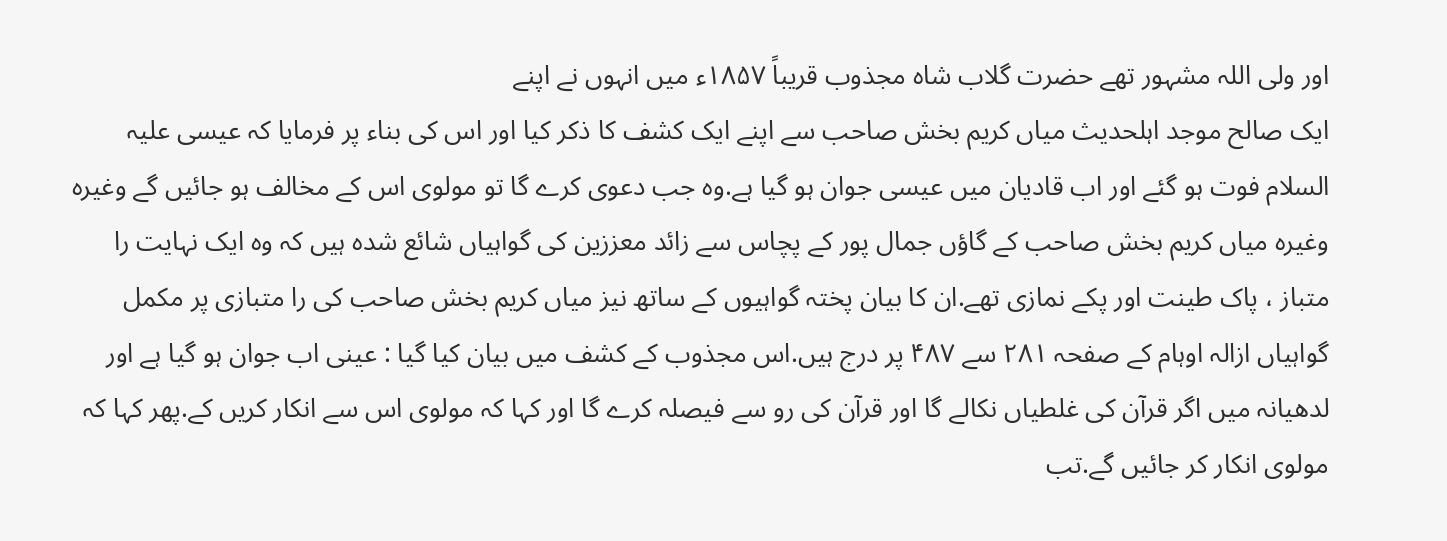اور ولی اللہ مشہور تھے حضرت گلاب شاہ مجذوب قریباً ۱۸۵۷ء میں انہوں نے اپنے
ایک صالح موجد اہلحدیث میاں کریم بخش صاحب سے اپنے ایک کشف کا ذکر کیا اور اس کی بناء پر فرمایا کہ عیسی علیہ السلام فوت ہو گئے اور اب قادیان میں عیسی جوان ہو گیا ہے.وہ جب دعوی کرے گا تو مولوی اس کے مخالف ہو جائیں گے وغیرہ وغیرہ میاں کریم بخش صاحب کے گاؤں جمال پور کے پچاس سے زائد معززین کی گواہیاں شائع شدہ ہیں کہ وہ ایک نہایت را متباز ، پاک طینت اور پکے نمازی تھے.ان کا بیان پختہ گواہیوں کے ساتھ نیز میاں کریم بخش صاحب کی را متبازی پر مکمل گواہیاں ازالہ اوہام کے صفحہ ۲۸۱ سے ۴۸۷ پر درج ہیں.اس مجذوب کے کشف میں بیان کیا گیا : عینی اب جوان ہو گیا ہے اور لدھیانہ میں اگر قرآن کی غلطیاں نکالے گا اور قرآن کی رو سے فیصلہ کرے گا اور کہا کہ مولوی اس سے انکار کریں کے.پھر کہا کہ مولوی انکار کر جائیں گے.تب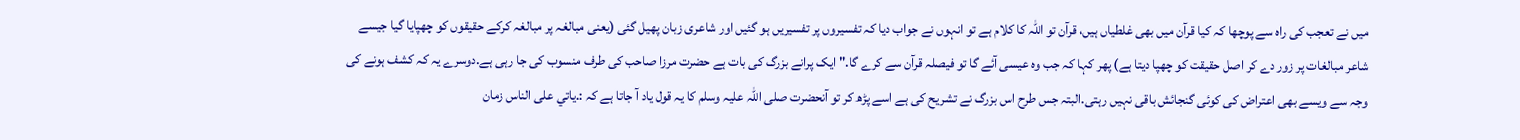میں نے تعجب کی راہ سے پوچھا کہ کیا قرآن میں بھی غلطیاں ہیں، قرآن تو اللہ کا کلام ہے تو انہوں نے جواب دیا کہ تفسیروں پر تفسیریں ہو گئیں اور شاعری زبان پھیل گئی (یعنی مبالغہ پر مبالغہ کرکے حقیقوں کو چھپایا گیا جیسے شاعر مبالغات پر زور دے کر اصل حقیقت کو چھپا دیتا ہے) پھر کہا کہ جب وہ عیسی آئے گا تو فیصلہ قرآن سے کرے گا." ایک پرانے بزرگ کی بات ہے حضرت مرزا صاحب کی طرف منسوب کی جا رہی ہے.دوسرے یہ کہ کشف ہونے کی وجہ سے ویسے بھی اعتراض کی کوئی گنجائش باقی نہیں رہتی.البتہ جس طرح اس بزرگ نے تشریح کی ہے اسے پڑھ کر تو آنحضرت صلی اللہ علیہ وسلم کا یہ قول یاد آ جاتا ہے کہ :.ياتي على الناس زمان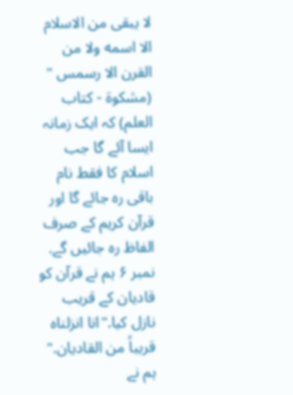لا يبقى من الاسلام الا اسمه ولا من القرن الا رسمس " (مشکوة - كتاب العلم) کہ ایک زمانہ ایسا آئے گا جب اسلام کا فقط نام باقی رہ جائے گا اور قرآن کریم کے صرف الفاظ رہ جائیں گے.
نمبر ۶ ہم نے قرآن کو قادیان کے قریب نازل کیا."انا انزلناه قريباً من القادیان." ہم نے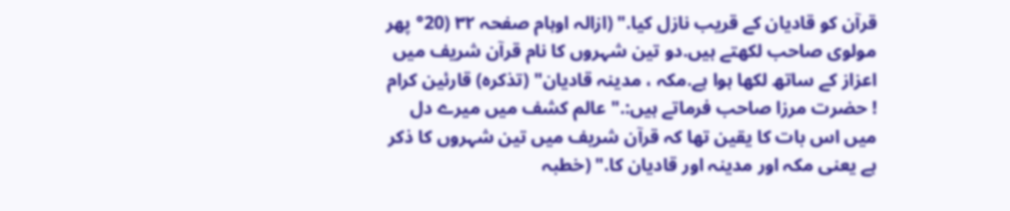قرآن کو قادیان کے قریب نازل کیا." (ازالہ اوہام صفحہ ۳۲ (20° پھر مولوی صاحب لکھتے ہیں.دو تین شہروں کا نام قرآن شریف میں اعزاز کے ساتھ لکھا ہوا ہے.مکہ ، مدینہ قادیان" (تذکره) قارئین کرام ! حضرت مرزا صاحب فرماتے ہیں:." عالم کشف میں میرے دل میں اس بات کا یقین تھا کہ قرآن شریف میں تین شہروں کا ذکر ہے یعنی مکہ اور مدینہ اور قادیان کا." (خطبہ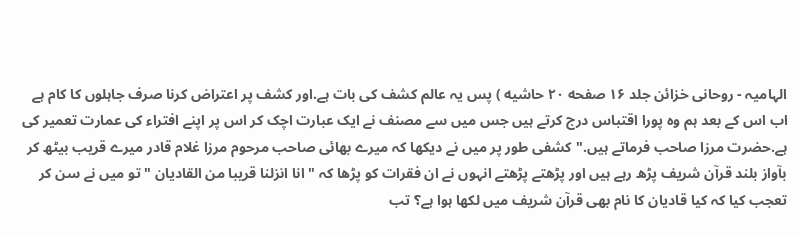الہامیہ - روحانی خزائن جلد ۱۶ صفحه ۲۰ حاشیه ) پس یہ عالم کشف کی بات ہے.اور کشف پر اعتراض کرنا صرف جاہلوں کا کام ہے اب اس کے بعد ہم وہ پورا اقتباس درج کرتے ہیں جس میں سے مصنف نے ایک عبارت اچک کر اس پر اپنے افتراء کی عمارت تعمیر کی ہے.حضرت مرزا صاحب فرماتے ہیں."کشفی طور پر میں نے دیکھا کہ میرے بھائی صاحب مرحوم مرزا غلام قادر میرے قریب بیٹھ کر بآواز بلند قرآن شریف پڑھ رہے ہیں اور پڑھتے پڑھتے انہوں نے ان فقرات کو پڑھا کہ " انا انزلنا قريبا من القاديان " تو میں نے سن کر تعجب کیا کہ کیا قادیان کا نام بھی قرآن شریف میں لکھا ہوا ہے؟ تب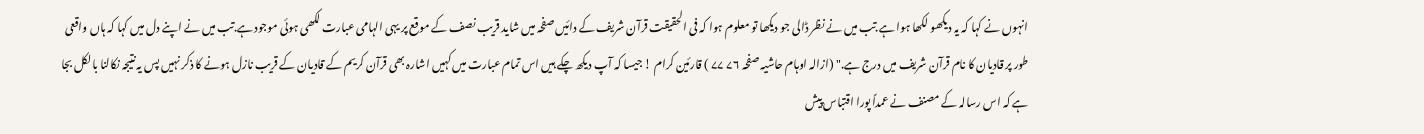انہوں نے کہا کہ یہ دیکھو لکھا ہوا ہے.تب میں نے نظر ڈالی جو دیکھا تو معلوم ہوا کہ فی الحقیقت قرآن شریف کے دائیں صفحہ میں شاید قریب نصف کے موقع پر یہی الہامی عبارت لکھی ہوئی موجود ہے.تب میں نے اپنے دل میں کہا کہ ہاں واقعی طور پر قادیان کا نام قرآن شریف میں درج ہے." (ازالہ اوہام حاشیہ صفحہ ۷۶ ۷۷ ) قارئین کرام ! جیسا کہ آپ دیکھ چکے ہیں اس تمام عبارت میں کہیں اشارہ بھی قرآن کریم کے قادیان کے قریب نازل ہونے کا ذکر نہیں پس یہ نتیجہ نکالنا بالکل بجا
ہے کہ اس رسالہ کے مصنف نے عمداً پورا اقتباس پیش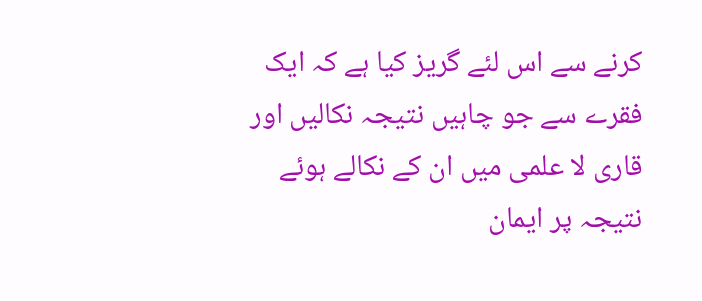کرنے سے اس لئے گریز کیا ہے کہ ایک فقرے سے جو چاہیں نتیجہ نکالیں اور قاری لا علمی میں ان کے نکالے ہوئے نتیجہ پر ایمان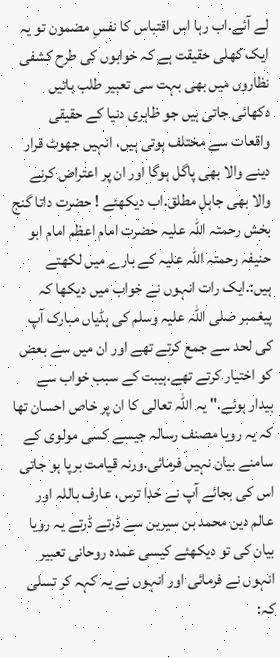لے آئے.اب رہا اس اقتباس کا نفسِ مضمون تو یہ ایک کھلی حقیقت ہے کہ خوابوں کی طرح کشفی نظاروں میں بھی بہت سی تعبیر طلب باتیں دکھائی جاتی ہیں جو ظاہری دنیا کے حقیقی واقعات سے مختلف ہوتی ہیں، انہیں جھوٹ قرار دینے والا بھی پاگل ہوگا اور ان پر اعتراض کرنے والا بھی جاہل مطلق.اب دیکھئے ! حضرت داتا گنج بخش رحمتہ اللہ علیہ حضرت امام اعظم امام ابو حنیفہ رحمتہ اللہ علیہ کے بارے میں لکھتے ہیں:.ایک رات انہوں نے خواب میں دیکھا کہ پیغمبر صلی اللہ علیہ وسلم کی ہڈیاں مبارک آپ کی لحد سے جمع کرتے تھے اور ان میں سے بعض کو اختیار کرتے تھے.ہیبت کے سبب خواب سے بیدار ہوئے." یہ اللہ تعالی کا ان پر خاص احسان تھا کہ یہ رویا مصنف رسالہ جیسے کسی مولوی کے سامنے بیان نہیں فرمائی.ورنہ قیامت برپا ہو جاتی اس کی بجائے آپ نے خدا ترس، عارف باللہ اور عالم دین محمد بن سیرین سے ڈرتے ڈرتے یہ رویا بیان کی تو دیکھئے کیسی عمدہ روحانی تعبیر انہوں نے فرمائی اور انہوں نے یہ کہہ کر تسلی کہ: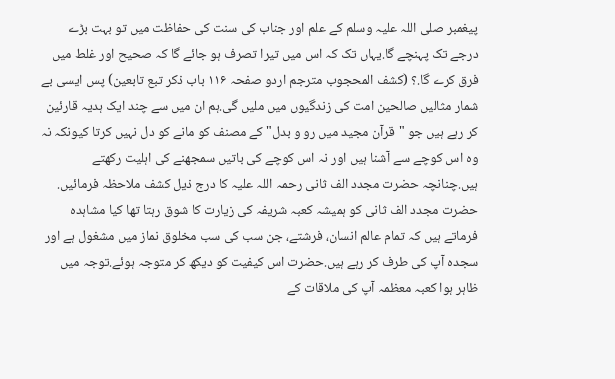پیغمبر صلی اللہ علیہ وسلم کے علم اور جناب کی سنت کی حفاظت میں تو بہت بڑے درجے تک پہنچے گا.یہاں تک کہ اس میں تیرا تصرف ہو جائے گا کہ صحیح اور غلط میں فرق کرے گا.؟ (کشف المحجوب مترجم اردو صفحہ ۱۱۶ باب ذکر تبع تابعین) پس ایسی بے شمار مثالیں صالحین امت کی زندگیوں میں ملیں گی.ہم ان میں سے چند ایک ہدیہ قارئین کر رہے ہیں جو "قرآن مجید میں رو و بدل" کے مصنف کو مانے کو دل نہیں کرتا کیونکہ نہ وہ اس کوچے سے آشنا ہیں اور نہ اس کوچے کی باتیں سمجھنے کی اہلیت رکھتے ہیں.چنانچہ حضرت مجدد الف ثانی رحمہ اللہ علیہ کا درج ذیل کشف ملاحظہ فرمائیں.
حضرت مجدد الف ثانی کو ہمیشہ کعبہ شریفہ کی زیارت کا شوق رہتا تھا کیا مشاہدہ فرماتے ہیں کہ تمام عالم انسان، فرشتے، جن سب کی سب مخلوق نماز میں مشغول ہے اور سجدہ آپ کی طرف کر رہے ہیں.حضرت اس کیفیت کو دیکھ کر متوجہ ہوئے.توجہ میں ظاہر ہوا کعبہ معظمہ آپ کی ملاقات کے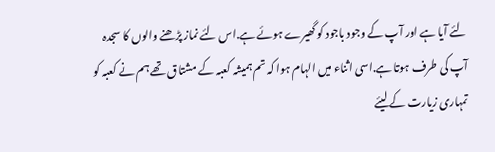لئے آیا ہے اور آپ کے وجود باجود کو گھیرے ہوئے ہے.اس لئے نماز پڑھنے والوں کا سجدہ آپ کی طرف ہوتا ہے.اسی اثناء میں الہام ہوا کہ تم ہمیشہ کعبہ کے مشتاق تھے ہم نے کعبہ کو تمہاری زیارت کے لیئے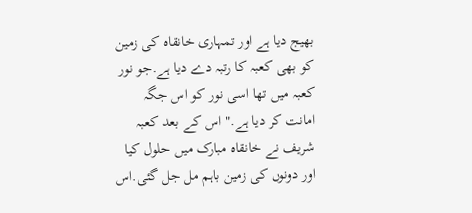بھیج دیا ہے اور تمہاری خانقاہ کی زمین کو بھی کعبہ کا رتبہ دے دیا ہے.جو نور کعبہ میں تھا اسی نور کو اس جگہ امانت کر دیا ہے." اس کے بعد کعبہ شریف نے خانقاہ مبارک میں حلول کیا اور دونوں کی زمین باہم مل جل گئی.اس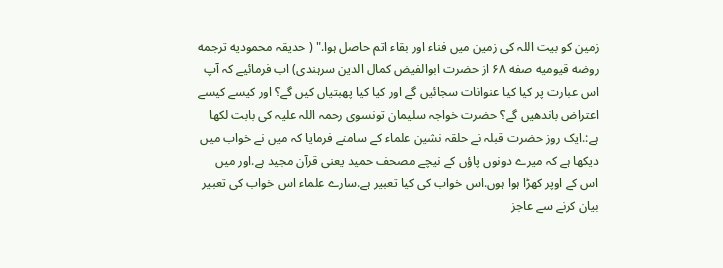زمین کو بیت اللہ کی زمین میں فناء اور بقاء اتم حاصل ہوا." ( حدیقہ محمودیه ترجمه روضه قیومیه صفه ۶۸ از حضرت ابوالفیض کمال الدین سرہندی) اب فرمائیے کہ آپ اس عبارت پر کیا کیا عنوانات سجائیں گے اور کیا کیا پھبتیاں کیں گے؟ اور کیسے کیسے اعتراض باندھیں گے؟ حضرت خواجہ سلیمان تونسوی رحمہ اللہ علیہ کی بابت لکھا ہے:.ایک روز حضرت قبلہ نے حلقہ نشین علماء کے سامنے فرمایا کہ میں نے خواب میں دیکھا ہے کہ میرے دونوں پاؤں کے نیچے مصحف حمید یعنی قرآن مجید ہے.اور میں اس کے اوپر کھڑا ہوا ہوں.اس خواب کی کیا تعبیر ہے.سارے علماء اس خواب کی تعبیر بیان کرنے سے عاجز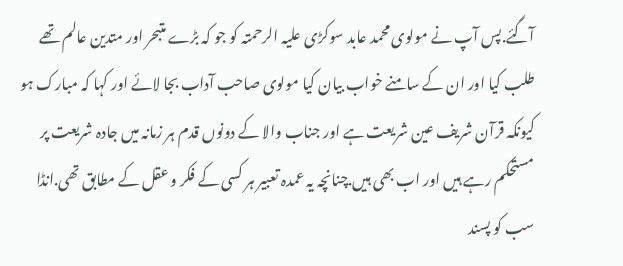آگئے.پس آپ نے مولوی محمد عابد سوکڑی علیہ الرحمتہ کو جو کہ بڑے متبحر اور متدین عالم تھے طلب کیا اور ان کے سامنے خواب بیان کیا مولوی صاحب آداب بجا لائے اور کہا کہ مبارک ہو کیونکہ قرآن شریف عین شریعت ہے اور جناب والا کے دونوں قدم ہر زمانہ میں جادہ شریعت پر مستحکم رہے ہیں اور اب بھی ہیں.چنانچہ یہ عمدہ تعبیر ہر کسی کے فکر و عقل کے مطابق تھی.انڈا
سب کو پسند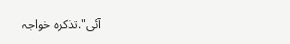آئی".تذکرہ خواجہ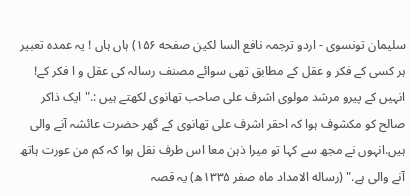سلیمان تونسوی - اردو ترجمہ نافع السا لکین صفحه ۱۵۶) ہاں ہاں ! یہ عمدہ تعبیر ہر کسی کے فکر و عقل کے مطابق تھی سوائے مصنف رسالہ کی عقل و ا فکر کے! انہیں کے پیرو مرشد مولوی اشرف علی صاحب تھانوی لکھتے ہیں :." ایک ذاکر صالح کو مکشوف ہوا کہ احقر اشرف علی تھانوی کے گھر حضرت عائشہ آنے والی ہیں.انہوں نے مجھ سے کہا تو میرا ذہن معا اس طرف نقل ہوا کہ کم من عورت ہاتھ آنے والی ہے." (رساله الامداد ماه صفر ۱۳۳۵ھ) یہ قصہ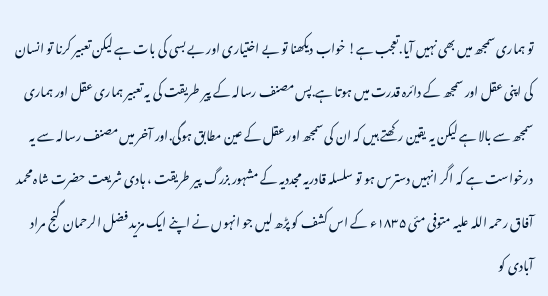تو ہماری سمجھ میں بھی نہیں آیا.تعجب ہے! خواب دیکھنا تو بے اختیاری اور بے بسی کی بات ہے لیکن تعبیر کرنا تو انسان کی اپنی عقل اور سمجھ کے دائرہ قدرت میں ہوتا ہے.پس مصنف رسالہ کے پیر طریقت کی یہ تعبیر ہماری عقل اور ہماری سمجھ سے بالا ہے لیکن یہ یقین رکھتے ہیں کہ ان کی سمجھ اور عقل کے عین مطابق ہوگی.اور آخر میں مصنف رسالہ سے یہ درخواست ہے کہ اگر انہیں دسترس ہو تو سلسلہ قادریہ مجددیہ کے مشہور بزرگ پیر طریقت ، ہادی شریعت حضرت شاہ محمد آفاق رحمہ اللہ علیہ متوفی مئی ۱۸۳۵ء کے اس کشف کو پڑھ لیں جو انہوں نے اپنے ایک مزید فضل الرحمان گنج مراد آبادی کو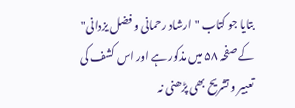بتایا جو کتاب "ارشاد رحمانی و فضل یزدانی" کے صفحہ ۵۸ میں مذکور ہے اور اس کشف کی تعبیر و تشریح بھی پڑھنی نہ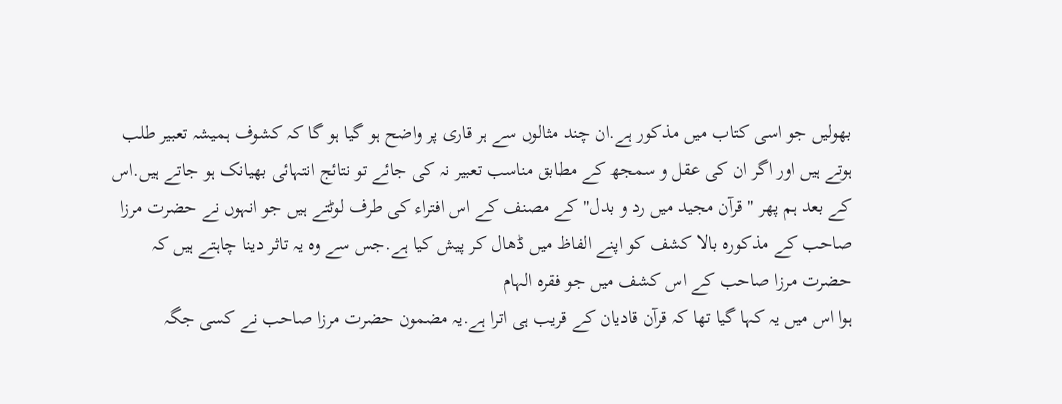بھولیں جو اسی کتاب میں مذکور ہے.ان چند مثالوں سے ہر قاری پر واضح ہو گیا ہو گا کہ کشوف ہمیشہ تعبیر طلب ہوتے ہیں اور اگر ان کی عقل و سمجھ کے مطابق مناسب تعبیر نہ کی جائے تو نتائج انتہائی بھیانک ہو جاتے ہیں.اس کے بعد ہم پھر " قرآن مجید میں رد و بدل" کے مصنف کے اس افتراء کی طرف لوٹتے ہیں جو انہوں نے حضرت مرزا صاحب کے مذکورہ بالا کشف کو اپنے الفاظ میں ڈھال کر پیش کیا ہے.جس سے وہ یہ تاثر دینا چاہتے ہیں کہ حضرت مرزا صاحب کے اس کشف میں جو فقرہ الہام
ہوا اس میں یہ کہا گیا تھا کہ قرآن قادیان کے قریب ہی اترا ہے.یہ مضمون حضرت مرزا صاحب نے کسی جگہ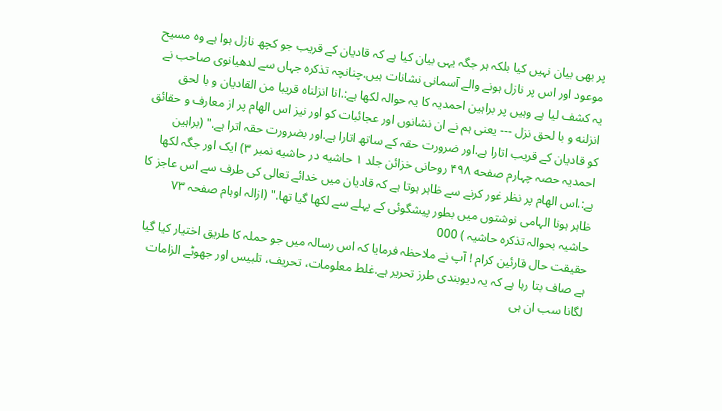پر بھی بیان نہیں کیا بلکہ ہر جگہ یہی بیان کیا ہے کہ قادیان کے قریب جو کچھ نازل ہوا ہے وہ مسیح موعود اور اس پر نازل ہونے والے آسمانی نشانات ہیں.چنانچہ تذکرہ جہاں سے لدھیانوی صاحب نے یہ کشف لیا ہے وہیں پر براہین احمدیہ کا یہ حوالہ لکھا ہے:.انا انزلناه قريبا من القاديان و با لحق انزلنه و با لحق نزل --- یعنی ہم نے ان نشانوں اور عجائبات کو اور نیز اس الهام پر از معارف و حقائق کو قادیان کے قریب اتارا ہے.اور ضرورت حقہ کے ساتھ اتارا ہے.اور بضرورت حقہ اترا ہے." (براہین احمدیہ حصہ چہارم صفحه ۴۹۸ روحانی خزائن جلد ۱ حاشیه در حاشیه نمبر ۳) ایک اور جگہ لکھا ہے:.اس الهام پر نظر غور کرنے سے ظاہر ہوتا ہے کہ قادیان میں خدائے تعالی کی طرف سے اس عاجز کا ظاہر ہونا الہامی نوشتوں میں بطور پیشگوئی کے پہلے سے لکھا گیا تھا." (ازالہ اوہام صفحہ ۷۳ حاشیہ بحوالہ تذکرہ حاشیہ ) 000
حقیقت حال قارئین کرام ! آپ نے ملاحظہ فرمایا کہ اس رسالہ میں جو حملہ کا طریق اختیار کیا گیا ہے صاف بتا رہا ہے کہ یہ دیوبندی طرز تحریر ہے.غلط معلومات، تحریف، تلبیس اور جھوٹے الزامات لگانا سب ان ہی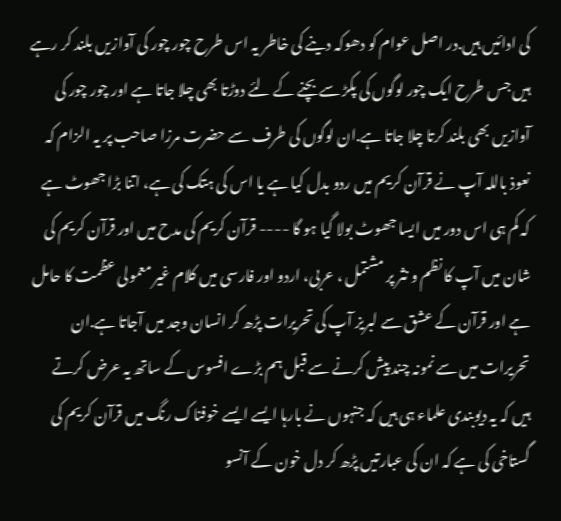کی ادائیں ہیں.در اصل عوام کو دھوکہ دینے کی خاطر یہ اس طرح چور چور کی آوازیں بلند کر رہے ہیں جس طرح ایک چور لوگوں کی پکڑ سے بچنے کے لئے دوڑتا بھی چلا جاتا ہے اور چور چور کی آوازیں بھی بلند کرتا چلا جاتا ہے.ان لوگوں کی طرف سے حضرت مرزا صاحب پر یہ الزام کہ نعوذ باللہ آپ نے قرآن کریم میں ردو بدل کیا ہے یا اس کی ہتک کی ہے، اتنا بڑا جھوٹ ہے کہ کم ہی اس دور میں ایسا جھوٹ بولا گیا ہو گا ---- قرآن کریم کی مدح میں اور قرآن کریم کی شان میں آپ کا نظم و نثر پر مشتمل ، عربی، اردو اور فارسی میں کلام غیر معمولی عظمت کا حامل ہے اور قرآن کے عشق سے لبریز آپ کی تحریرات پڑھ کر انسان وجد میں آجاتا ہے.ان تحریرات میں سے نمونہ چند پیش کرنے سے قبل ہم بڑے افسوس کے ساتھ یہ عرض کرتے ہیں کہ یہ دیوبندی علماء ہی ہیں کہ جنہوں نے بارہا ایسے ایسے خوفناک رنگ میں قرآن کریم کی گستاخی کی ہے کہ ان کی عبارتیں پڑھ کر دل خون کے آنسو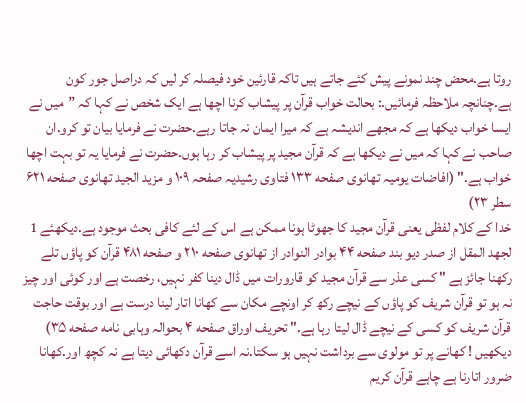روتا ہے.محض چند نمونے پیش کئے جاتے ہیں تاکہ قارئین خود فیصلہ کر لیں کہ دراصل جور کون ہے.چنانچہ ملاحظہ فرمائیں.: بحالت خواب قرآن پر پیشاب کرنا اچھا ہے ایک شخص نے کہا کہ ”میں نے ایسا خواب دیکھا ہے کہ مجھے اندیشہ ہے کہ میرا ایمان نہ جاتا رہے.حضرت نے فرمایا بیان تو کرو.ان صاحب نے کہا کہ میں نے دیکھا ہے کہ قرآن مجید پر پیشاب کر رہا ہوں.حضرت نے فرمایا یہ تو بہت اچھا خواب ہے." (افاضات یومیہ تھانوی صفحه ۱۳۳ فتاوی رشیدیہ صفحہ ۱۰۹ و مزید الجید تھانوی صفحه ۶۲۱ سطر ۲۳)
خدا کے کلام لفظی یعنی قرآن مجید کا جھوٹا ہونا ممکن ہے اس کے لئے کافی بحث موجود ہے.دیکھئے 1 لجهد المقل از صدر دیو بند صفحه ۴۴ بوادر النوادر از تھانوی صفحه ۲۱۰ و صفحه ۴۸۱ قرآن کو پاؤں تلے رکھنا جائز ہے " کسی عذر سے قرآن مجید کو قارورات میں ڈال دینا کفر نہیں، رخصت ہے اور کوئی اور چیز نہ ہو تو قرآن شریف کو پاؤں کے نیچے رکھ کر اونچے مکان سے کھانا اتار لینا درست ہے اور بوقت حاجت قرآن شریف کو کسی کے نیچے ڈال لیتا رہا ہے." تحریف اوراق صفحه ۴ بحوالہ وہابی نامه صفحه ۳۵) دیکھیں ! کھانے پر تو مولوی سے برداشت نہیں ہو سکتا.نہ اسے قرآن دکھائی دیتا ہے نہ کچھ اور.کھانا ضرور اتارنا ہے چاہے قرآن کریم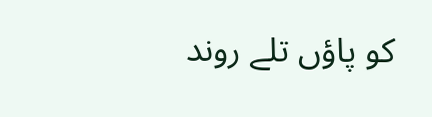کو پاؤں تلے روند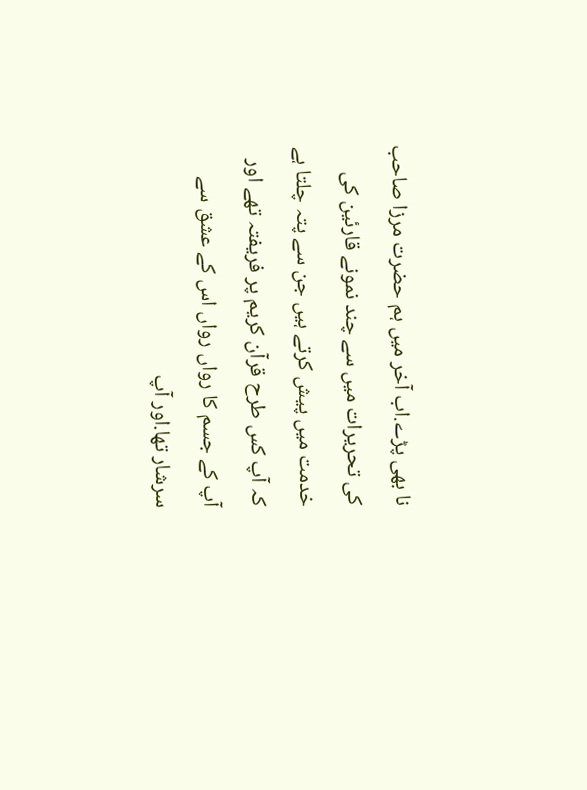نا بھی پڑے.اب آخر میں ہم حضرت مرزا صاحب کی تحریرات میں سے چند نمونے قارئین کی خدمت میں پیش کرتے ہیں جن سے پتہ چلتا ہے کہ آپ کس طرح قرآن کریم پر فریفتہ تھے اور آپ کے جسم کا رواں رواں اس کے عشق سے سرشار تھا.اور آپ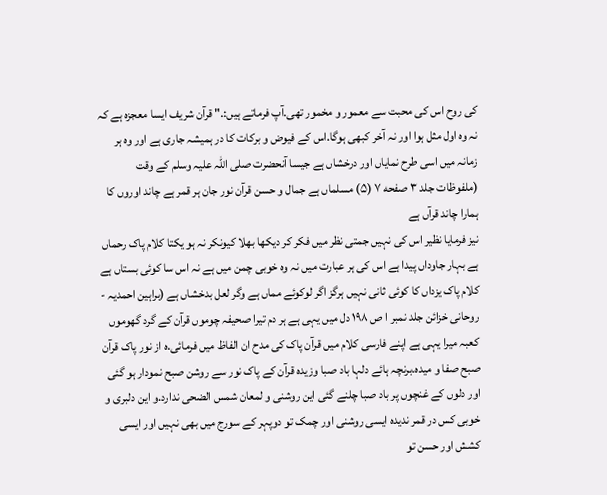کی روح اس کی محبت سے معمور و مخمور تھی.آپ فرماتے ہیں:." قرآن شریف ایسا معجزہ ہے کہ نہ وہ اول مثل ہوا اور نہ آخر کبھی ہوگا.اس کے فیوض و برکات کا در ہمیشہ جاری ہے اور وہ ہر زمانہ میں اسی طرح نمایاں اور درخشاں ہے جیسا آنحضرت صلی اللہ علیہ وسلم کے وقت (ملفوظات جلد ۳ صفحه ۷ (۵) مسلماں ہے جمال و حسن قرآن نور جان ہر قمر ہے چاند اوروں کا ہمارا چاند قرآں ہے
نیز فرمایا نظیر اس کی نہیں جمتی نظر میں فکر کر دیکھا بھلا کیونکر نہ ہو یکتا کلام پاک رحماں ہے بہار جاوداں پیدا ہے اس کی ہر عبارت میں نہ وہ خوبی چمن میں ہے نہ اس سا کوئی بستاں ہے کلام پاک یزداں کا کوئی ثانی نہیں ہرگز اگر لوکوئے مماں ہے وگر لعل بدخشاں ہے (براہین احمدیہ - روحانی خزائن جلد نمبر ا ص ۱۹۸ دل میں یہی ہے ہر دم تیرا صحیفہ چوموں قرآن کے گرد گھوموں کعبہ میرا یہی ہے اپنے فارسی کلام میں قرآن پاک کی مدح ان الفاظ میں فرمائی.ه از نور پاک قرآن صبح صفا و میده.برنچہ ہائے دلہا باد صبا وزیده قرآن کے پاک نور سے روشن صبح نمودار ہو گئی اور دلوں کے غنچوں پر باد صبا چلنے گئی این روشنی و لمعان شمس الضحی ندارد.و این دلبری و خوبی کس در قمر ندیده ایسی روشنی اور چمک تو دوپہر کے سورج میں بھی نہیں اور ایسی کشش اور حسن تو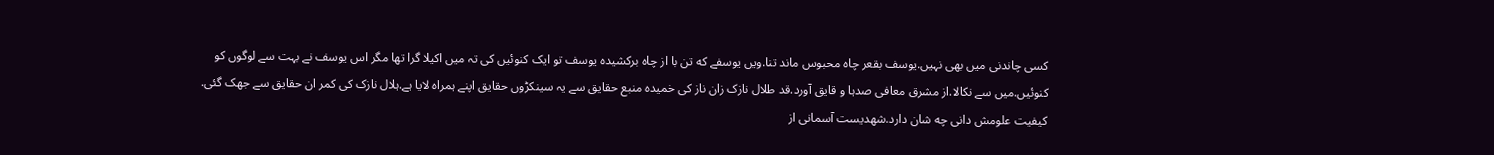کسی چاندنی میں بھی نہیں.یوسف بقعر چاه محبوس ماند تنا.ویں یوسفے که تن با از چاه برکشیده یوسف تو ایک کنوئیں کی تہ میں اکیلا گرا تھا مگر اس یوسف نے بہت سے لوگوں کو کنوئیں.میں سے نکالا.از مشرق معافی صدہا و قایق آورد.قد طلال نازک زان ناز کی خمیده منبع حقایق سے یہ سینکڑوں حقایق اپنے ہمراہ لایا ہے.ہلال نازک کی کمر ان حقایق سے جھک گئی.
کیفیت علومش دانی چه شان دارد.شهدیست آسمانی از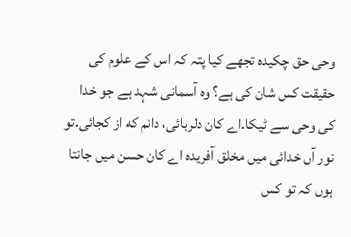وحی حق چکیده تجھے کیا پتہ کہ اس کے علوم کی حقیقت کس شان کی ہے؟ وہ آسمانی شہد ہے جو خدا کی وحی سے ٹیکا.اے کان دلربائی، دانم که از کجائی.تو نور آں خدائی میں مخلق آفریده اے کان حسن میں جانتا ہوں کہ تو کس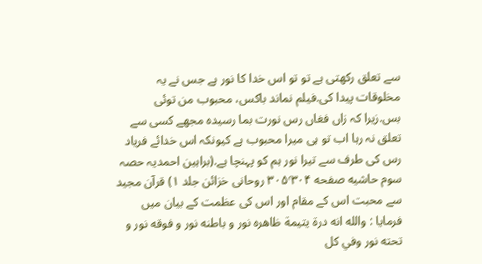سے تعلق رکھتی ہے تو تو اس خدا کا نور ہے جس نے یہ مخلوقات پیدا کی.فیلم نماند باکس، محبوب من توئی بس.زیرا کہ زاں فغاں رس نورت بما رسیده مجھے کسی سے تعلق نہ رہا اب تو ہی میرا محبوب ہے کیونکہ اس خدائے فریاد رس کی طرف سے تیرا نور ہم کو پہنچا ہے.(براہین احمدیہ حصہ سوم حاشیه صفحه ۳۰۵٬۳۰۴ روحانی خزائن جلد ۱) قرآن مجید سے محبت اس کے مقام اور اس کی عظمت کے بیان میں فرمایا : والله انه درة يتيمة ظاهره نور و باطنه نور و فوقه نور و تحته نور وفي كل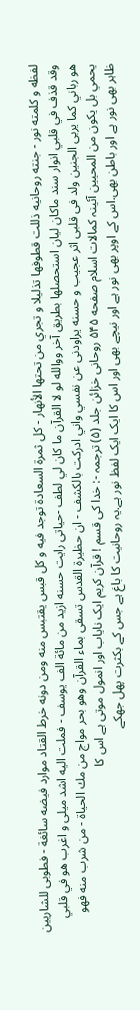لفظه و كلمته نور - جنته روحانيه ذللت قطوفها تذليلا و تجري من تحتها الأنهار - كل ثمرة السعادة توجد فيه و كل قبس يقتبس منه ومن دونه خرط القتاد موارد فيضه سائغة - فطوبى للشاريين وقد قذف في قلبي انوار سند ماکان لیان استحصلها بطريق آخر ووالله لو لا القرآن ما كان لي لطف -حیاتی رايت حسنه ازيد من مائة الف يوسف - فملت اليه اشد میلی و اغرب هو في قلبي هو رباني كما يربى الجنين ولد فى قلبی اثر عجیب و حسنه يراودنى عن نفسي واني ادركت بالكشف - ان حظيرة القدس تسقى بماء القرآن وهو بحر مواج من مك الحياة - من شرب منه فهو يحمي بل يكون من المحيين آئینہ کمالات اسلام صفحه ۵۴۵ روحانی خزائن جلد (۵) ترجمہ -: خدا کی قسم ! قرآن کریم ایک نایاب اور انمول موتی ہے اس کا
ظاہر بھی نور ہے اور باطن بھی.اس کے اوپر بھی نور ہے اور نیچے بھی اور اس کا ایک ایک لفظ نور ہے.یہ روحانیت کا باغ ہے جس کے بکثرت پھل جھکے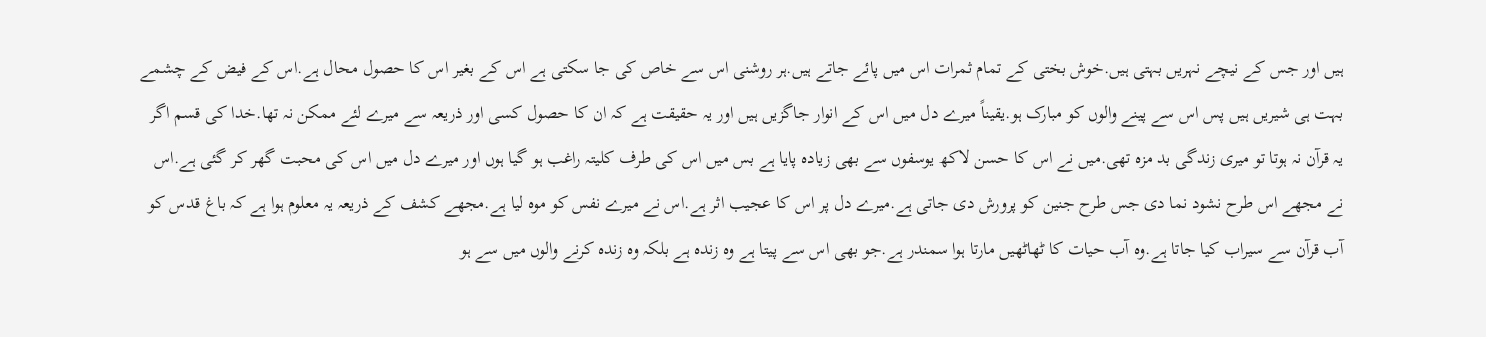ہیں اور جس کے نیچے نہریں بہتی ہیں.خوش بختی کے تمام ثمرات اس میں پائے جاتے ہیں.ہر روشنی اس سے خاص کی جا سکتی ہے اس کے بغیر اس کا حصول محال ہے.اس کے فیض کے چشمے بہت ہی شیریں ہیں پس اس سے پینے والوں کو مبارک ہو.یقیناً میرے دل میں اس کے انوار جاگزیں ہیں اور یہ حقیقت ہے کہ ان کا حصول کسی اور ذریعہ سے میرے لئے ممکن نہ تھا.خدا کی قسم اگر یہ قرآن نہ ہوتا تو میری زندگی بد مزہ تھی.میں نے اس کا حسن لاکھ یوسفوں سے بھی زیادہ پایا ہے بس میں اس کی طرف کلیتہ راغب ہو گیا ہوں اور میرے دل میں اس کی محبت گھر کر گئی ہے.اس نے مجھے اس طرح نشود نما دی جس طرح جنین کو پرورش دی جاتی ہے.میرے دل پر اس کا عجیب اثر ہے.اس نے میرے نفس کو موہ لیا ہے.مجھے کشف کے ذریعہ یہ معلوم ہوا ہے کہ باغ قدس کو آب قرآن سے سیراب کیا جاتا ہے.وہ آب حیات کا ٹھاٹھیں مارتا ہوا سمندر ہے.جو بھی اس سے پیتا ہے وہ زندہ ہے بلکہ وہ زندہ کرنے والوں میں سے ہو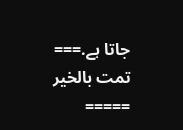جاتا ہے.=== تمت بالخير =====